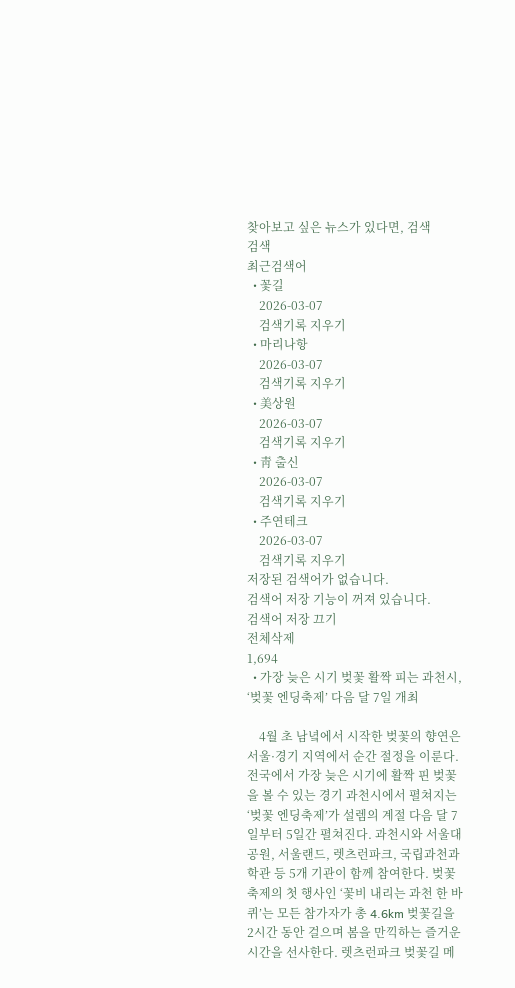찾아보고 싶은 뉴스가 있다면, 검색
검색
최근검색어
  • 꽃길
    2026-03-07
    검색기록 지우기
  • 마리나항
    2026-03-07
    검색기록 지우기
  • 美상원
    2026-03-07
    검색기록 지우기
  • 靑 출신
    2026-03-07
    검색기록 지우기
  • 주연테크
    2026-03-07
    검색기록 지우기
저장된 검색어가 없습니다.
검색어 저장 기능이 꺼져 있습니다.
검색어 저장 끄기
전체삭제
1,694
  • 가장 늦은 시기 벚꽃 활짝 피는 과천시, ‘벚꽃 엔딩축제’ 다음 달 7일 개최

    4월 초 남녘에서 시작한 벚꽃의 향연은 서울·경기 지역에서 순간 절정을 이룬다. 전국에서 가장 늦은 시기에 활짝 핀 벚꽃을 볼 수 있는 경기 과천시에서 펼쳐지는 ‘벚꽃 엔딩축제’가 설렘의 계절 다음 달 7일부터 5일간 펼쳐진다. 과천시와 서울대공원, 서울랜드, 렛츠런파크, 국립과천과학관 등 5개 기관이 함께 참여한다. 벚꽃축제의 첫 행사인 ‘꽃비 내리는 과천 한 바퀴’는 모든 참가자가 총 4.6km 벚꽃길을 2시간 동안 걸으며 봄을 만끽하는 즐거운 시간을 선사한다. 렛츠런파크 벚꽃길 메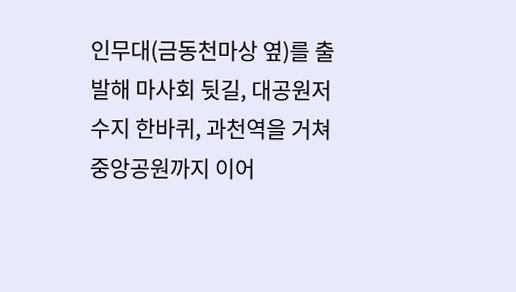인무대(금동천마상 옆)를 출발해 마사회 뒷길, 대공원저수지 한바퀴, 과천역을 거쳐 중앙공원까지 이어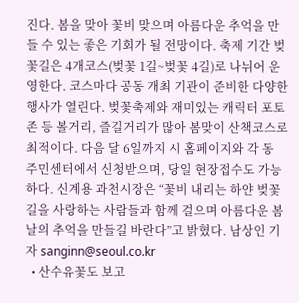진다. 봄을 맞아 꽃비 맞으며 아름다운 추억을 만들 수 있는 좋은 기회가 될 전망이다. 축제 기간 벚꽃길은 4개코스(벚꽃 1길~벚꽃 4길)로 나뉘어 운영한다. 코스마다 공동 개최 기관이 준비한 다양한 행사가 열린다. 벚꽃축제와 재미있는 캐릭터 포토존 등 볼거리, 즐길거리가 많아 봄맞이 산책코스로 최적이다. 다음 달 6일까지 시 홈페이지와 각 동 주민센터에서 신청받으며, 당일 현장접수도 가능하다. 신계용 과천시장은 “꽃비 내리는 하얀 벚꽃길을 사랑하는 사람들과 함께 걸으며 아름다운 봄날의 추억을 만들길 바란다”고 밝혔다. 남상인 기자 sanginn@seoul.co.kr
  • 산수유꽃도 보고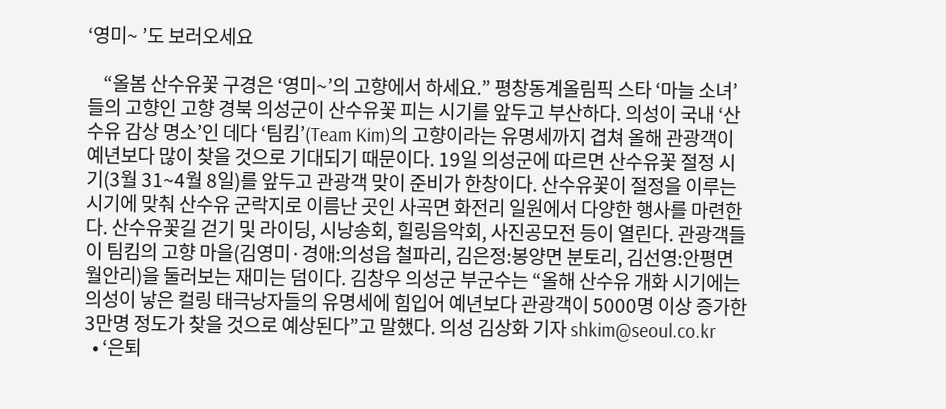‘영미~ ’도 보러오세요

    “올봄 산수유꽃 구경은 ‘영미~’의 고향에서 하세요.” 평창동계올림픽 스타 ‘마늘 소녀’들의 고향인 고향 경북 의성군이 산수유꽃 피는 시기를 앞두고 부산하다. 의성이 국내 ‘산수유 감상 명소’인 데다 ‘팀킴’(Team Kim)의 고향이라는 유명세까지 겹쳐 올해 관광객이 예년보다 많이 찾을 것으로 기대되기 때문이다. 19일 의성군에 따르면 산수유꽃 절정 시기(3월 31~4월 8일)를 앞두고 관광객 맞이 준비가 한창이다. 산수유꽃이 절정을 이루는 시기에 맞춰 산수유 군락지로 이름난 곳인 사곡면 화전리 일원에서 다양한 행사를 마련한다. 산수유꽃길 걷기 및 라이딩, 시낭송회, 힐링음악회, 사진공모전 등이 열린다. 관광객들이 팀킴의 고향 마을(김영미·경애:의성읍 철파리, 김은정:봉양면 분토리, 김선영:안평면 월안리)을 둘러보는 재미는 덤이다. 김창우 의성군 부군수는 “올해 산수유 개화 시기에는 의성이 낳은 컬링 태극낭자들의 유명세에 힘입어 예년보다 관광객이 5000명 이상 증가한 3만명 정도가 찾을 것으로 예상된다”고 말했다. 의성 김상화 기자 shkim@seoul.co.kr
  • ‘은퇴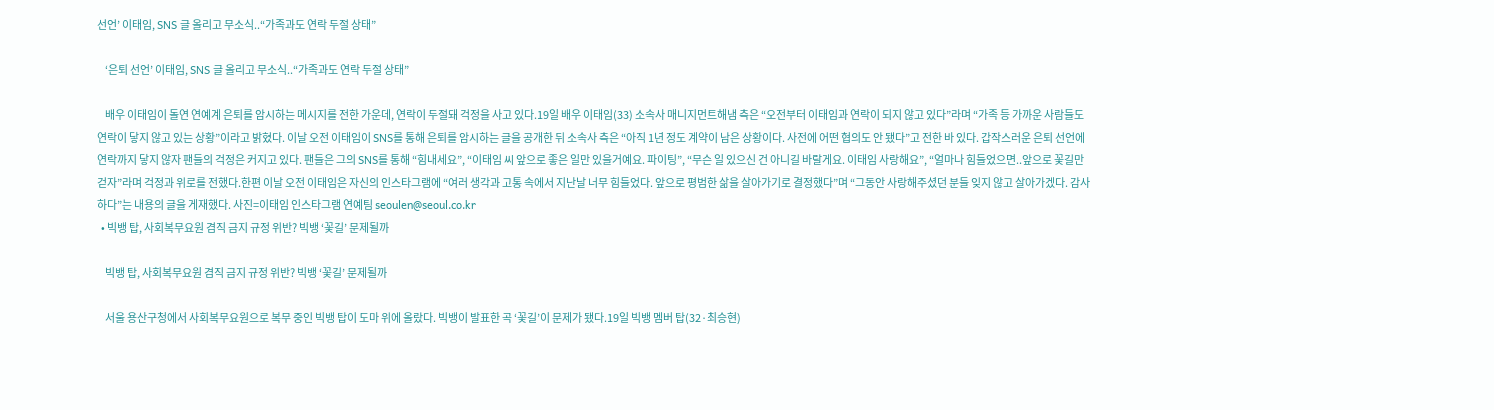선언’ 이태임, SNS 글 올리고 무소식..“가족과도 연락 두절 상태”

    ‘은퇴 선언’ 이태임, SNS 글 올리고 무소식..“가족과도 연락 두절 상태”

    배우 이태임이 돌연 연예계 은퇴를 암시하는 메시지를 전한 가운데, 연락이 두절돼 걱정을 사고 있다.19일 배우 이태임(33) 소속사 매니지먼트해냄 측은 “오전부터 이태임과 연락이 되지 않고 있다”라며 “가족 등 가까운 사람들도 연락이 닿지 않고 있는 상황”이라고 밝혔다. 이날 오전 이태임이 SNS를 통해 은퇴를 암시하는 글을 공개한 뒤 소속사 측은 “아직 1년 정도 계약이 남은 상황이다. 사전에 어떤 협의도 안 됐다”고 전한 바 있다. 갑작스러운 은퇴 선언에 연락까지 닿지 않자 팬들의 걱정은 커지고 있다. 팬들은 그의 SNS를 통해 “힘내세요”, “이태임 씨 앞으로 좋은 일만 있을거예요. 파이팅”, “무슨 일 있으신 건 아니길 바랄게요. 이태임 사랑해요”, “얼마나 힘들었으면..앞으로 꽃길만 걷자”라며 걱정과 위로를 전했다.한편 이날 오전 이태임은 자신의 인스타그램에 “여러 생각과 고통 속에서 지난날 너무 힘들었다. 앞으로 평범한 삶을 살아가기로 결정했다”며 “그동안 사랑해주셨던 분들 잊지 않고 살아가겠다. 감사하다”는 내용의 글을 게재했다. 사진=이태임 인스타그램 연예팀 seoulen@seoul.co.kr
  • 빅뱅 탑, 사회복무요원 겸직 금지 규정 위반? 빅뱅 ‘꽃길’ 문제될까

    빅뱅 탑, 사회복무요원 겸직 금지 규정 위반? 빅뱅 ‘꽃길’ 문제될까

    서울 용산구청에서 사회복무요원으로 복무 중인 빅뱅 탑이 도마 위에 올랐다. 빅뱅이 발표한 곡 ‘꽃길’이 문제가 됐다.19일 빅뱅 멤버 탑(32·최승현)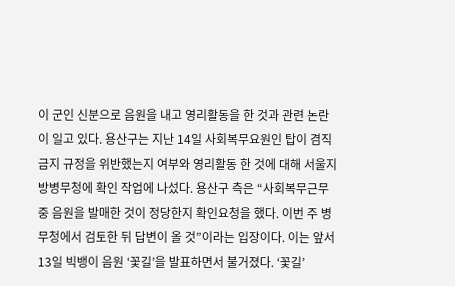이 군인 신분으로 음원을 내고 영리활동을 한 것과 관련 논란이 일고 있다. 용산구는 지난 14일 사회복무요원인 탑이 겸직금지 규정을 위반했는지 여부와 영리활동 한 것에 대해 서울지방병무청에 확인 작업에 나섰다. 용산구 측은 “사회복무근무 중 음원을 발매한 것이 정당한지 확인요청을 했다. 이번 주 병무청에서 검토한 뒤 답변이 올 것”이라는 입장이다. 이는 앞서 13일 빅뱅이 음원 ‘꽃길’을 발표하면서 불거졌다. ‘꽃길’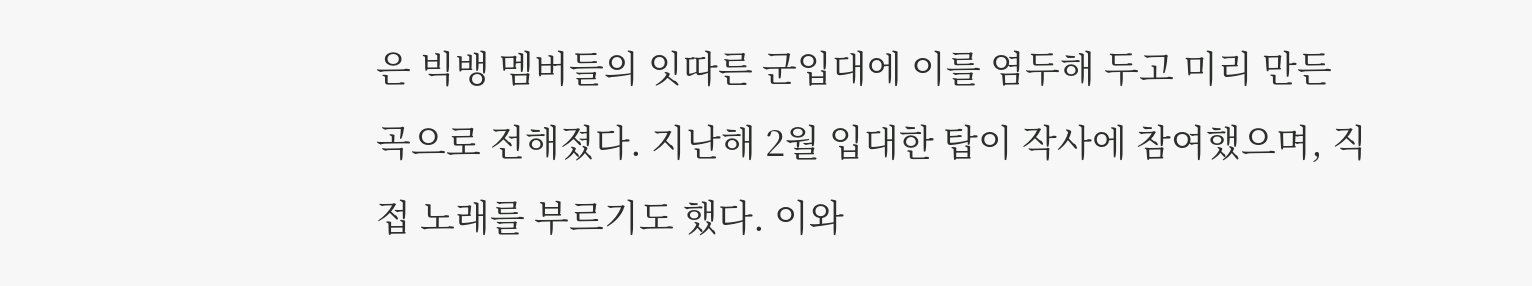은 빅뱅 멤버들의 잇따른 군입대에 이를 염두해 두고 미리 만든 곡으로 전해졌다. 지난해 2월 입대한 탑이 작사에 참여했으며, 직접 노래를 부르기도 했다. 이와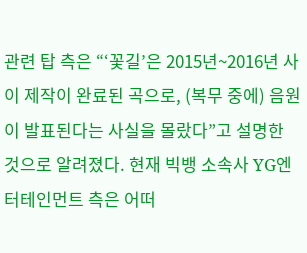관련 탑 측은 “‘꽃길’은 2015년~2016년 사이 제작이 완료된 곡으로, (복무 중에) 음원이 발표된다는 사실을 몰랐다”고 설명한 것으로 알려졌다. 현재 빅뱅 소속사 YG엔터테인먼트 측은 어떠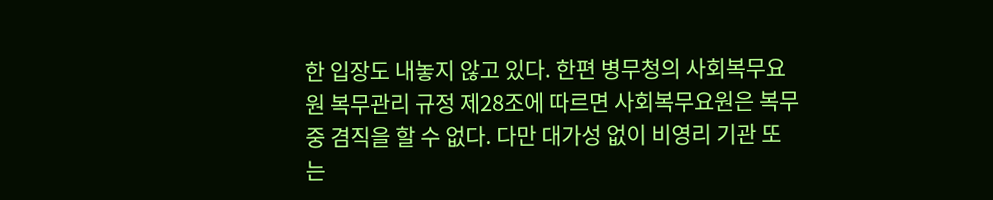한 입장도 내놓지 않고 있다. 한편 병무청의 사회복무요원 복무관리 규정 제28조에 따르면 사회복무요원은 복무 중 겸직을 할 수 없다. 다만 대가성 없이 비영리 기관 또는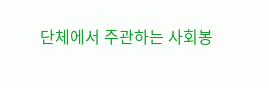단체에서 주관하는 사회봉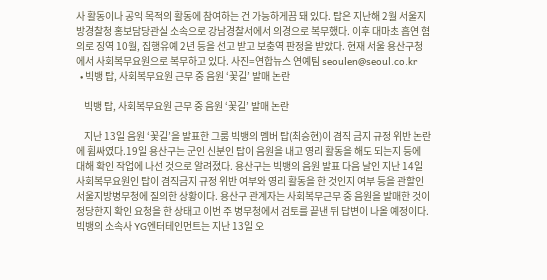사 활동이나 공익 목적의 활동에 참여하는 건 가능하게끔 돼 있다. 탑은 지난해 2월 서울지방경찰청 홍보담당관실 소속으로 강남경찰서에서 의경으로 복무했다. 이후 대마초 흡연 혐의로 징역 10월, 집행유예 2년 등을 선고 받고 보충역 판정을 받았다. 현재 서울 용산구청에서 사회복무요원으로 복무하고 있다. 사진=연합뉴스 연예팀 seoulen@seoul.co.kr
  • 빅뱅 탑, 사회복무요원 근무 중 음원 ‘꽃길’ 발매 논란

    빅뱅 탑, 사회복무요원 근무 중 음원 ‘꽃길’ 발매 논란

    지난 13일 음원 ‘꽃길’을 발표한 그룸 빅뱅의 멤버 탑(최승현)이 겸직 금지 규정 위반 논란에 휩싸였다.19일 용산구는 군인 신분인 탑이 음원을 내고 영리 활동을 해도 되는지 등에 대해 확인 작업에 나선 것으로 알려졌다. 용산구는 빅뱅의 음원 발표 다음 날인 지난 14일 사회복무요원인 탑이 겸직금지 규정 위반 여부와 영리 활동을 한 것인지 여부 등을 관할인 서울지방병무청에 질의한 상황이다. 용산구 관계자는 사회복무근무 중 음원을 발매한 것이 정당한지 확인 요청을 한 상태고 이번 주 병무청에서 검토를 끝낸 뒤 답변이 나올 예정이다. 빅뱅의 소속사 YG엔터테인먼트는 지난 13일 오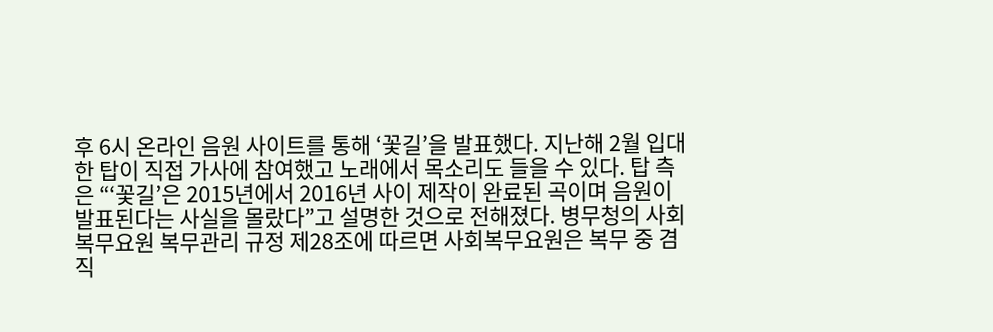후 6시 온라인 음원 사이트를 통해 ‘꽃길’을 발표했다. 지난해 2월 입대한 탑이 직접 가사에 참여했고 노래에서 목소리도 들을 수 있다. 탑 측은 “‘꽃길’은 2015년에서 2016년 사이 제작이 완료된 곡이며 음원이 발표된다는 사실을 몰랐다”고 설명한 것으로 전해졌다. 병무청의 사회복무요원 복무관리 규정 제28조에 따르면 사회복무요원은 복무 중 겸직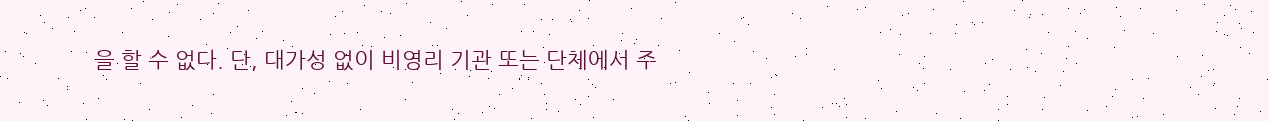을 할 수 없다. 단, 대가성 없이 비영리 기관 또는 단체에서 주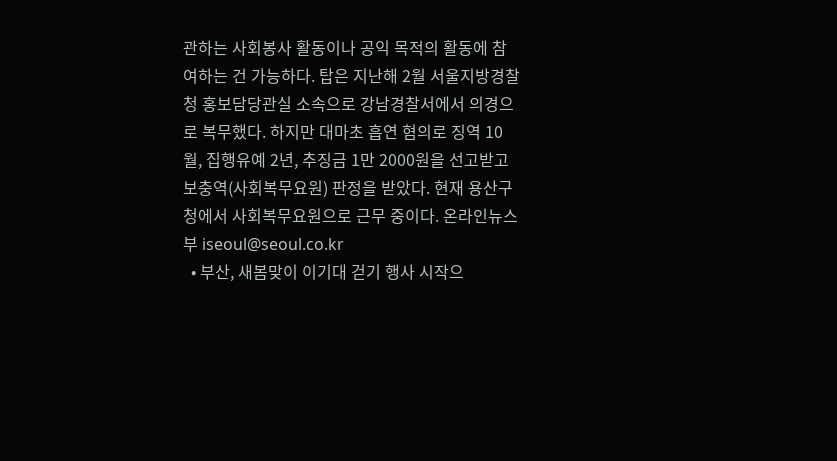관하는 사회봉사 활동이나 공익 목적의 활동에 참여하는 건 가능하다. 탑은 지난해 2월 서울지방경찰청 홍보담당관실 소속으로 강남경찰서에서 의경으로 복무했다. 하지만 대마초 흡연 혐의로 징역 10월, 집행유예 2년, 추징금 1만 2000원을 선고받고 보충역(사회복무요원) 판정을 받았다. 현재 용산구청에서 사회복무요원으로 근무 중이다. 온라인뉴스부 iseoul@seoul.co.kr
  • 부산, 새봄맞이 이기대 걷기 행사 시작으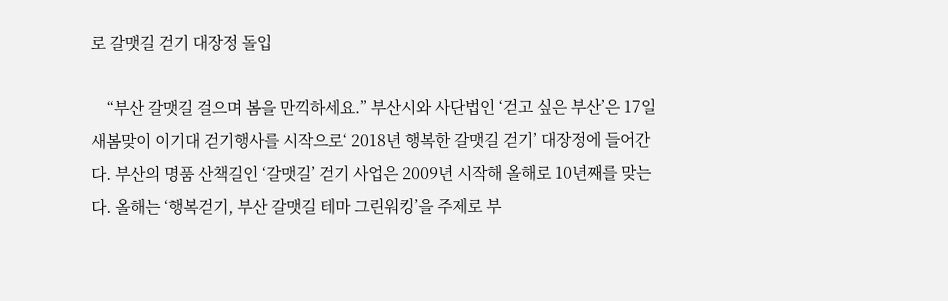로 갈맷길 걷기 대장정 돌입

    “부산 갈맷길 걸으며 봄을 만끽하세요.” 부산시와 사단법인 ‘걷고 싶은 부산’은 17일 새봄맞이 이기대 걷기행사를 시작으로‘ 2018년 행복한 갈맷길 걷기’ 대장정에 들어간다. 부산의 명품 산책길인 ‘갈맷길’ 걷기 사업은 2009년 시작해 올해로 10년째를 맞는다. 올해는 ‘행복걷기, 부산 갈맷길 테마 그린워킹’을 주제로 부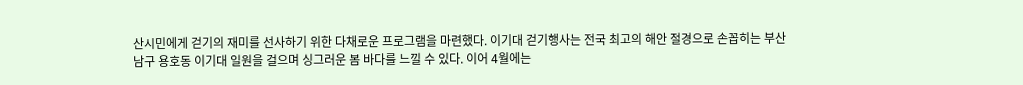산시민에게 걷기의 재미를 선사하기 위한 다채로운 프로그램을 마련했다. 이기대 걷기행사는 전국 최고의 해안 절경으로 손꼽히는 부산 남구 용호동 이기대 일원을 걸으며 싱그러운 봄 바다를 느낄 수 있다. 이어 4월에는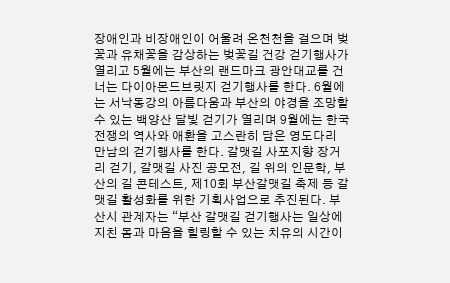장애인과 비장애인이 어울려 온천천을 걸으며 벚꽃과 유채꽃을 감상하는 벚꽃길 건강 걷기행사가 열리고 5월에는 부산의 랜드마크 광안대교를 건너는 다이아몬드브릿지 걷기행사를 한다. 6월에는 서낙동강의 아름다움과 부산의 야경을 조망할 수 있는 백양산 달빛 걷기가 열리며 9월에는 한국전쟁의 역사와 애환을 고스란히 담은 영도다리 만남의 걷기행사를 한다. 갈맷길 사포지향 장거리 걷기, 갈맷길 사진 공모전, 길 위의 인문학, 부산의 길 콘테스트, 제10회 부산갈맷길 축제 등 갈맷길 활성화를 위한 기획사업으로 추진된다. 부산시 관계자는 “부산 갈맷길 걷기행사는 일상에 지친 몸과 마음을 힐링할 수 있는 치유의 시간이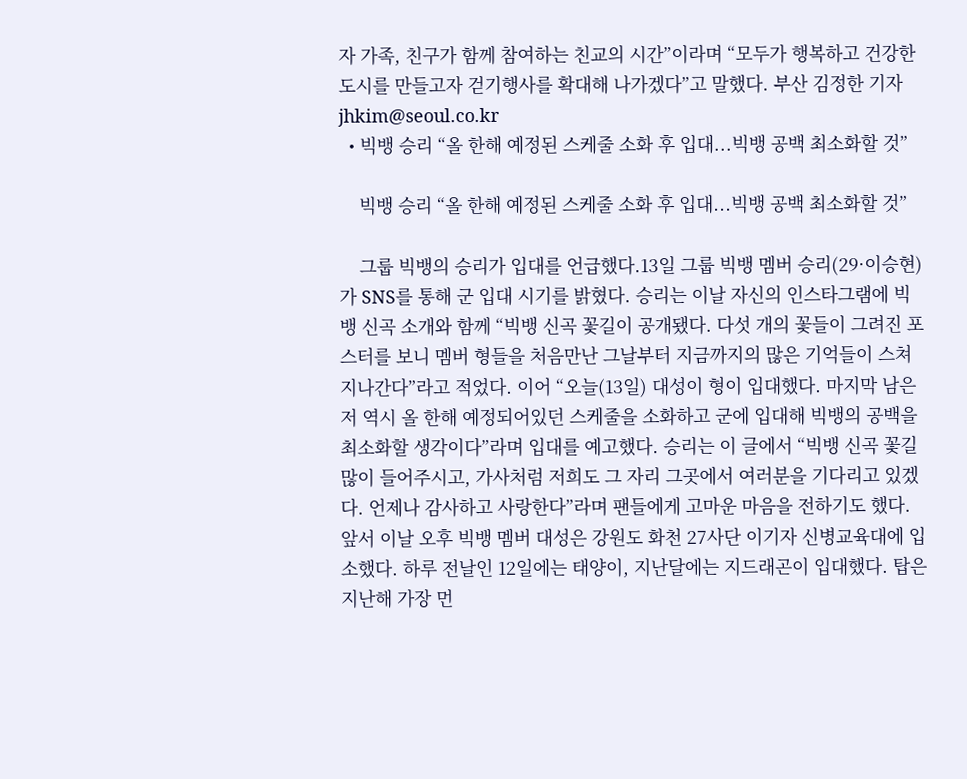자 가족, 친구가 함께 참여하는 친교의 시간”이라며 “모두가 행복하고 건강한 도시를 만들고자 걷기행사를 확대해 나가겠다”고 말했다. 부산 김정한 기자 jhkim@seoul.co.kr
  • 빅뱅 승리 “올 한해 예정된 스케줄 소화 후 입대...빅뱅 공백 최소화할 것”

    빅뱅 승리 “올 한해 예정된 스케줄 소화 후 입대...빅뱅 공백 최소화할 것”

    그룹 빅뱅의 승리가 입대를 언급했다.13일 그룹 빅뱅 멤버 승리(29·이승현)가 SNS를 통해 군 입대 시기를 밝혔다. 승리는 이날 자신의 인스타그램에 빅뱅 신곡 소개와 함께 “빅뱅 신곡 꽃길이 공개됐다. 다섯 개의 꽃들이 그려진 포스터를 보니 멤버 형들을 처음만난 그날부터 지금까지의 많은 기억들이 스쳐 지나간다”라고 적었다. 이어 “오늘(13일) 대성이 형이 입대했다. 마지막 남은 저 역시 올 한해 예정되어있던 스케줄을 소화하고 군에 입대해 빅뱅의 공백을 최소화할 생각이다”라며 입대를 예고했다. 승리는 이 글에서 “빅뱅 신곡 꽃길 많이 들어주시고, 가사처럼 저희도 그 자리 그곳에서 여러분을 기다리고 있겠다. 언제나 감사하고 사랑한다”라며 팬들에게 고마운 마음을 전하기도 했다. 앞서 이날 오후 빅뱅 멤버 대성은 강원도 화천 27사단 이기자 신병교육대에 입소했다. 하루 전날인 12일에는 태양이, 지난달에는 지드래곤이 입대했다. 탑은 지난해 가장 먼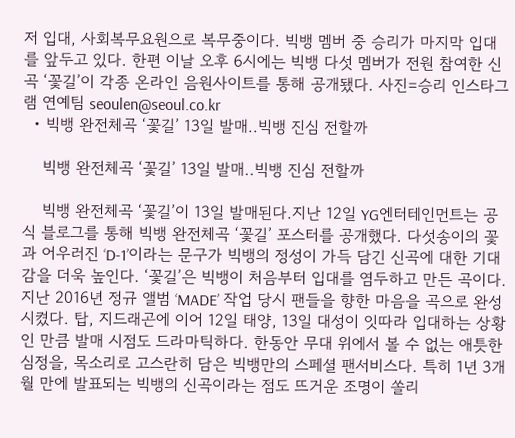저 입대, 사회복무요원으로 복무중이다. 빅뱅 멤버 중 승리가 마지막 입대를 앞두고 있다. 한편 이날 오후 6시에는 빅뱅 다섯 멤버가 전원 참여한 신곡 ‘꽃길’이 각종 온라인 음원사이트를 통해 공개됐다. 사진=승리 인스타그램 연예팀 seoulen@seoul.co.kr
  • 빅뱅 완전체곡 ‘꽃길’ 13일 발매..빅뱅 진심 전할까

    빅뱅 완전체곡 ‘꽃길’ 13일 발매..빅뱅 진심 전할까

    빅뱅 완전체곡 ‘꽃길’이 13일 발매된다.지난 12일 YG엔터테인먼트는 공식 블로그를 통해 빅뱅 완전체곡 ‘꽃길’ 포스터를 공개했다. 다섯송이의 꽃과 어우러진 ‘D-1’이라는 문구가 빅뱅의 정성이 가득 담긴 신곡에 대한 기대감을 더욱 높인다. ‘꽃길’은 빅뱅이 처음부터 입대를 염두하고 만든 곡이다. 지난 2016년 정규 앨범 ‘MADE’ 작업 당시 팬들을 향한 마음을 곡으로 완성시켰다. 탑, 지드래곤에 이어 12일 태양, 13일 대성이 잇따라 입대하는 상황인 만큼 발매 시점도 드라마틱하다. 한동안 무대 위에서 볼 수 없는 애틋한 심정을, 목소리로 고스란히 담은 빅뱅만의 스페셜 팬서비스다. 특히 1년 3개월 만에 발표되는 빅뱅의 신곡이라는 점도 뜨거운 조명이 쏠리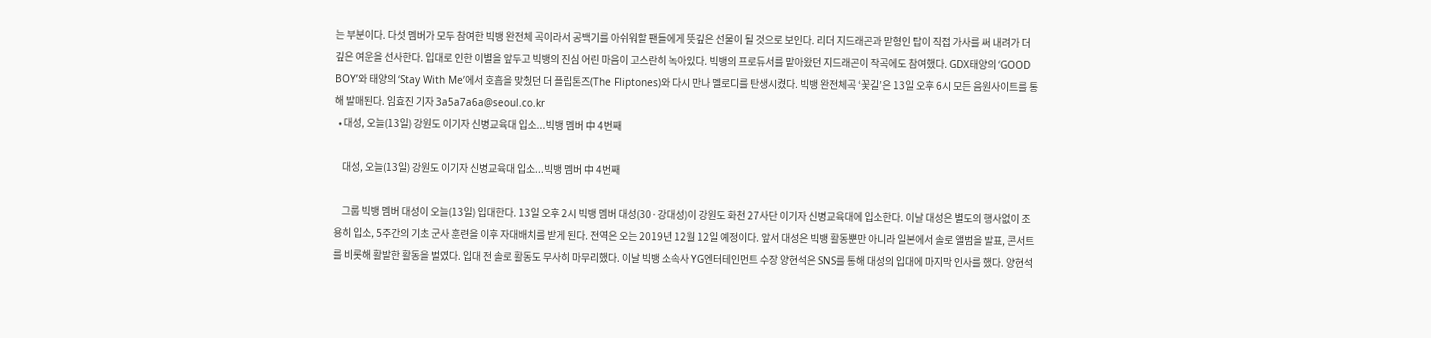는 부분이다. 다섯 멤버가 모두 참여한 빅뱅 완전체 곡이라서 공백기를 아쉬워할 팬들에게 뜻깊은 선물이 될 것으로 보인다. 리더 지드래곤과 맏형인 탑이 직접 가사를 써 내려가 더 깊은 여운을 선사한다. 입대로 인한 이별을 앞두고 빅뱅의 진심 어린 마음이 고스란히 녹아있다. 빅뱅의 프로듀서를 맡아왔던 지드래곤이 작곡에도 참여했다. GDX태양의 ‘GOOD BOY’와 태양의 ‘Stay With Me’에서 호흡을 맞췄던 더 플립톤즈(The Fliptones)와 다시 만나 멜로디를 탄생시켰다. 빅뱅 완전체곡 ‘꽃길’은 13일 오후 6시 모든 음원사이트를 통해 발매된다. 임효진 기자 3a5a7a6a@seoul.co.kr
  • 대성, 오늘(13일) 강원도 이기자 신병교육대 입소...빅뱅 멤버 中 4번째

    대성, 오늘(13일) 강원도 이기자 신병교육대 입소...빅뱅 멤버 中 4번째

    그룹 빅뱅 멤버 대성이 오늘(13일) 입대한다. 13일 오후 2시 빅뱅 멤버 대성(30·강대성)이 강원도 화천 27사단 이기자 신병교육대에 입소한다. 이날 대성은 별도의 행사없이 조용히 입소, 5주간의 기초 군사 훈련을 이후 자대배치를 받게 된다. 전역은 오는 2019년 12월 12일 예정이다. 앞서 대성은 빅뱅 활동뿐만 아니라 일본에서 솔로 앨범을 발표, 콘서트를 비롯해 활발한 활동을 벌였다. 입대 전 솔로 활동도 무사히 마무리했다. 이날 빅뱅 소속사 YG엔터테인먼트 수장 양현석은 SNS를 통해 대성의 입대에 마지막 인사를 했다. 양현석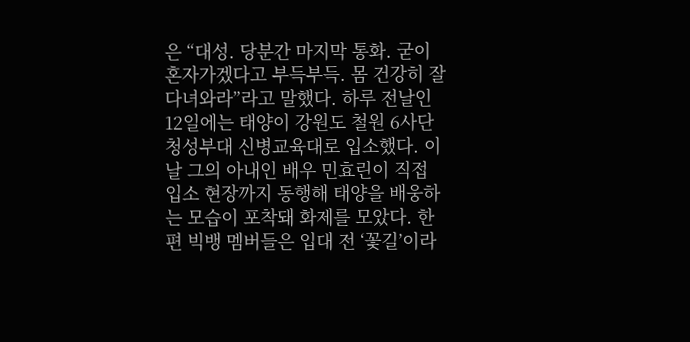은 “대성. 당분간 마지막 통화. 굳이 혼자가겠다고 부득부득. 몸 건강히 잘 다녀와라”라고 말했다. 하루 전날인 12일에는 태양이 강원도 철원 6사단 청성부대 신병교육대로 입소했다. 이날 그의 아내인 배우 민효린이 직접 입소 현장까지 동행해 태양을 배웅하는 모습이 포착돼 화제를 모았다. 한편 빅뱅 멤버들은 입대 전 ‘꽃길’이라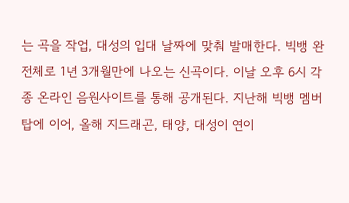는 곡을 작업, 대성의 입대 날짜에 맞춰 발매한다. 빅뱅 완전체로 1년 3개월만에 나오는 신곡이다. 이날 오후 6시 각종 온라인 음원사이트를 통해 공개된다. 지난해 빅뱅 멤버 탑에 이어, 올해 지드래곤, 태양, 대성이 연이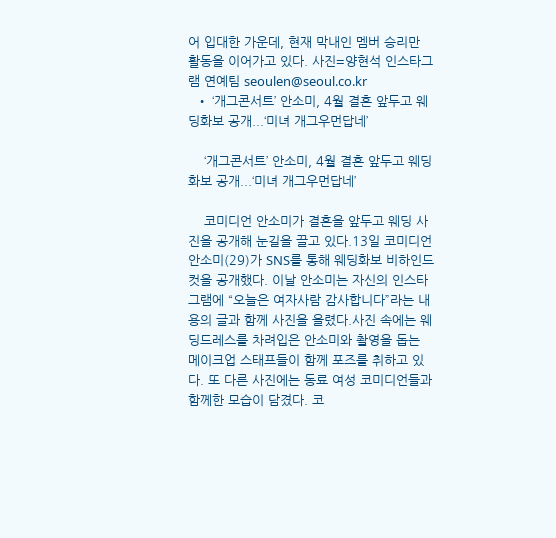어 입대한 가운데, 현재 막내인 멤버 승리만 활동을 이어가고 있다. 사진=양현석 인스타그램 연예팀 seoulen@seoul.co.kr
  • ‘개그콘서트’ 안소미, 4월 결혼 앞두고 웨딩화보 공개...‘미녀 개그우먼답네’

    ‘개그콘서트’ 안소미, 4월 결혼 앞두고 웨딩화보 공개...‘미녀 개그우먼답네’

    코미디언 안소미가 결혼을 앞두고 웨딩 사진을 공개해 눈길을 끌고 있다.13일 코미디언 안소미(29)가 SNS를 통해 웨딩화보 비하인드 컷을 공개했다. 이날 안소미는 자신의 인스타그램에 “오늘은 여자사람 감사합니다”라는 내용의 글과 함께 사진을 올렸다.사진 속에는 웨딩드레스를 차려입은 안소미와 촬영을 돕는 메이크업 스태프들이 함께 포즈를 취하고 있다. 또 다른 사진에는 동료 여성 코미디언들과 함께한 모습이 담겼다. 코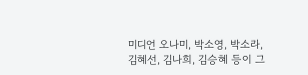미디언 오나미, 박소영, 박소라, 김혜선, 김나희, 김승혜 등이 그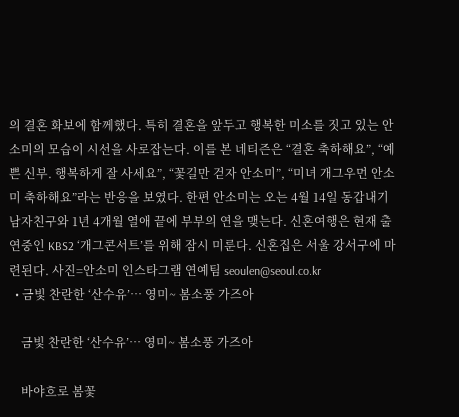의 결혼 화보에 함께했다. 특히 결혼을 앞두고 행복한 미소를 짓고 있는 안소미의 모습이 시선을 사로잡는다. 이를 본 네티즌은 “결혼 축하해요”, “예쁜 신부. 행복하게 잘 사세요”, “꽃길만 걷자 안소미”, “미녀 개그우먼 안소미 축하해요”라는 반응을 보였다. 한편 안소미는 오는 4월 14일 동갑내기 남자친구와 1년 4개월 열애 끝에 부부의 연을 맺는다. 신혼여행은 현재 출연중인 KBS2 ‘개그콘서트’를 위해 잠시 미룬다. 신혼집은 서울 강서구에 마련된다. 사진=안소미 인스타그램 연예팀 seoulen@seoul.co.kr
  • 금빛 찬란한 ‘산수유’… 영미~ 봄소풍 가즈아

    금빛 찬란한 ‘산수유’… 영미~ 봄소풍 가즈아

    바야흐로 봄꽃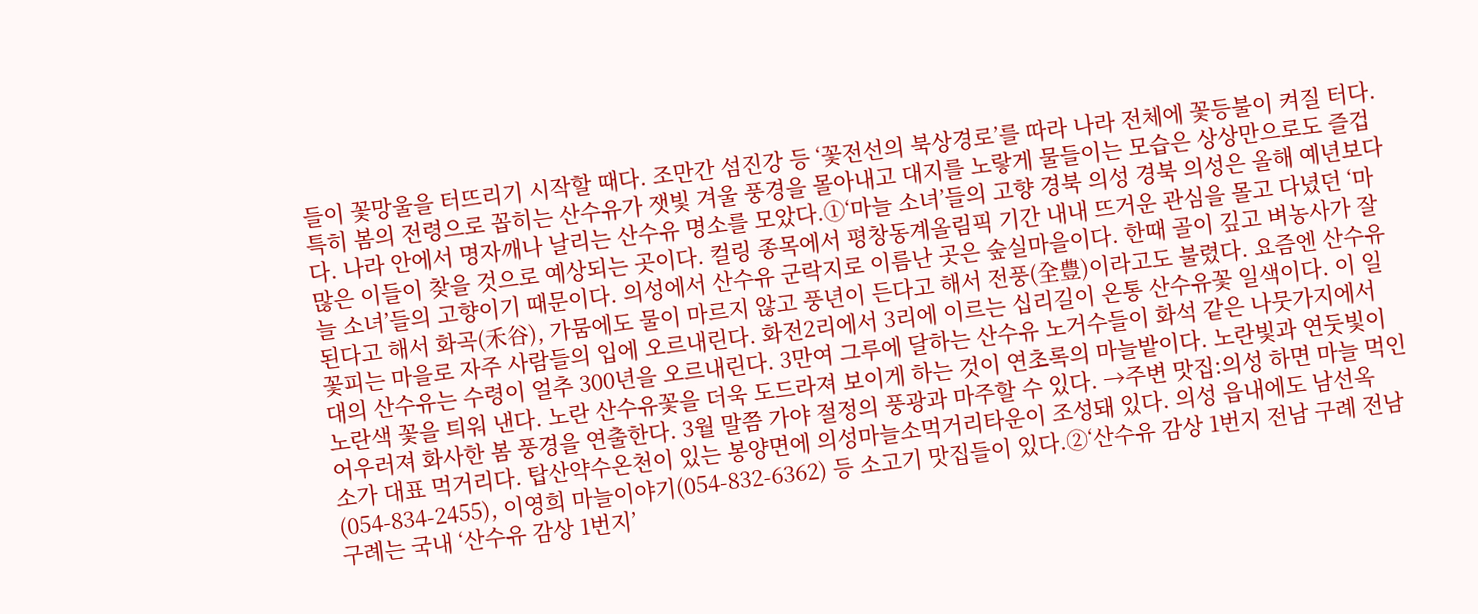들이 꽃망울을 터뜨리기 시작할 때다. 조만간 섬진강 등 ‘꽃전선의 북상경로’를 따라 나라 전체에 꽃등불이 켜질 터다. 특히 봄의 전령으로 꼽히는 산수유가 잿빛 겨울 풍경을 몰아내고 대지를 노랗게 물들이는 모습은 상상만으로도 즐겁다. 나라 안에서 명자깨나 날리는 산수유 명소를 모았다.①‘마늘 소녀’들의 고향 경북 의성 경북 의성은 올해 예년보다 많은 이들이 찾을 것으로 예상되는 곳이다. 컬링 종목에서 평창동계올림픽 기간 내내 뜨거운 관심을 몰고 다녔던 ‘마늘 소녀’들의 고향이기 때문이다. 의성에서 산수유 군락지로 이름난 곳은 숲실마을이다. 한때 골이 깊고 벼농사가 잘된다고 해서 화곡(禾谷), 가뭄에도 물이 마르지 않고 풍년이 든다고 해서 전풍(全豊)이라고도 불렸다. 요즘엔 산수유 꽃피는 마을로 자주 사람들의 입에 오르내린다. 화전2리에서 3리에 이르는 십리길이 온통 산수유꽃 일색이다. 이 일대의 산수유는 수령이 얼추 300년을 오르내린다. 3만여 그루에 달하는 산수유 노거수들이 화석 같은 나뭇가지에서 노란색 꽃을 틔워 낸다. 노란 산수유꽃을 더욱 도드라져 보이게 하는 것이 연초록의 마늘밭이다. 노란빛과 연둣빛이 어우러져 화사한 봄 풍경을 연출한다. 3월 말쯤 가야 절정의 풍광과 마주할 수 있다. →주변 맛집:의성 하면 마늘 먹인 소가 대표 먹거리다. 탑산약수온천이 있는 봉양면에 의성마늘소먹거리타운이 조성돼 있다. 의성 읍내에도 남선옥(054-834-2455), 이영희 마늘이야기(054-832-6362) 등 소고기 맛집들이 있다.②‘산수유 감상 1번지 전남 구례 전남 구례는 국내 ‘산수유 감상 1번지’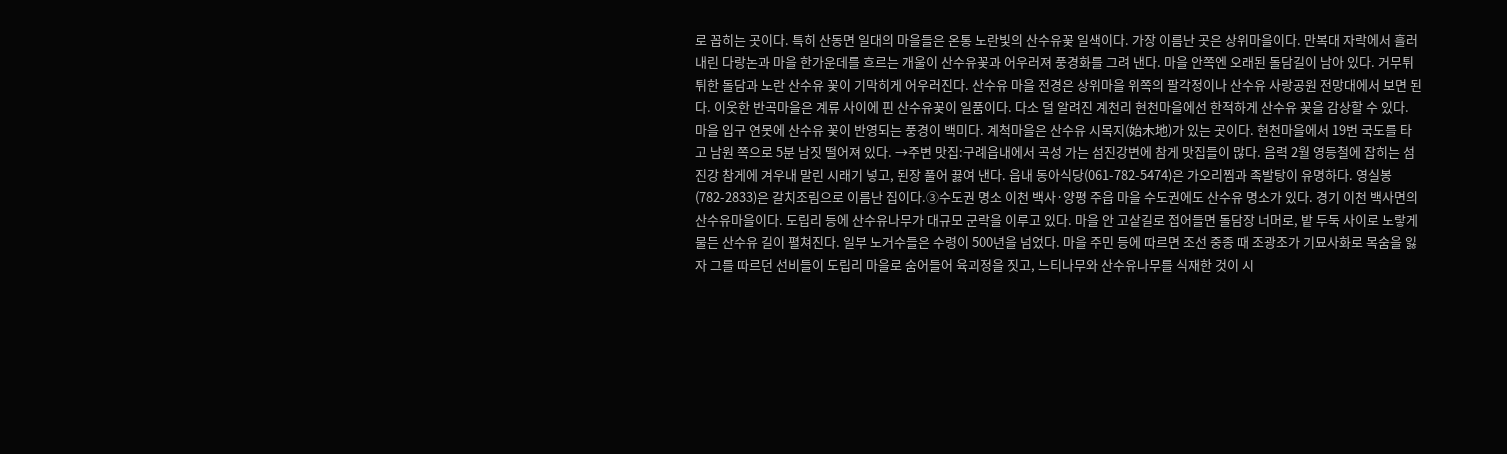로 꼽히는 곳이다. 특히 산동면 일대의 마을들은 온통 노란빛의 산수유꽃 일색이다. 가장 이름난 곳은 상위마을이다. 만복대 자락에서 흘러내린 다랑논과 마을 한가운데를 흐르는 개울이 산수유꽃과 어우러져 풍경화를 그려 낸다. 마을 안쪽엔 오래된 돌담길이 남아 있다. 거무튀튀한 돌담과 노란 산수유 꽃이 기막히게 어우러진다. 산수유 마을 전경은 상위마을 위쪽의 팔각정이나 산수유 사랑공원 전망대에서 보면 된다. 이웃한 반곡마을은 계류 사이에 핀 산수유꽃이 일품이다. 다소 덜 알려진 계천리 현천마을에선 한적하게 산수유 꽃을 감상할 수 있다. 마을 입구 연못에 산수유 꽃이 반영되는 풍경이 백미다. 계척마을은 산수유 시목지(始木地)가 있는 곳이다. 현천마을에서 19번 국도를 타고 남원 쪽으로 5분 남짓 떨어져 있다. →주변 맛집:구례읍내에서 곡성 가는 섬진강변에 참게 맛집들이 많다. 음력 2월 영등철에 잡히는 섬진강 참게에 겨우내 말린 시래기 넣고, 된장 풀어 끓여 낸다. 읍내 동아식당(061-782-5474)은 가오리찜과 족발탕이 유명하다. 영실봉(782-2833)은 갈치조림으로 이름난 집이다.③수도권 명소 이천 백사·양평 주읍 마을 수도권에도 산수유 명소가 있다. 경기 이천 백사면의 산수유마을이다. 도립리 등에 산수유나무가 대규모 군락을 이루고 있다. 마을 안 고샅길로 접어들면 돌담장 너머로, 밭 두둑 사이로 노랗게 물든 산수유 길이 펼쳐진다. 일부 노거수들은 수령이 500년을 넘었다. 마을 주민 등에 따르면 조선 중종 때 조광조가 기묘사화로 목숨을 잃자 그를 따르던 선비들이 도립리 마을로 숨어들어 육괴정을 짓고, 느티나무와 산수유나무를 식재한 것이 시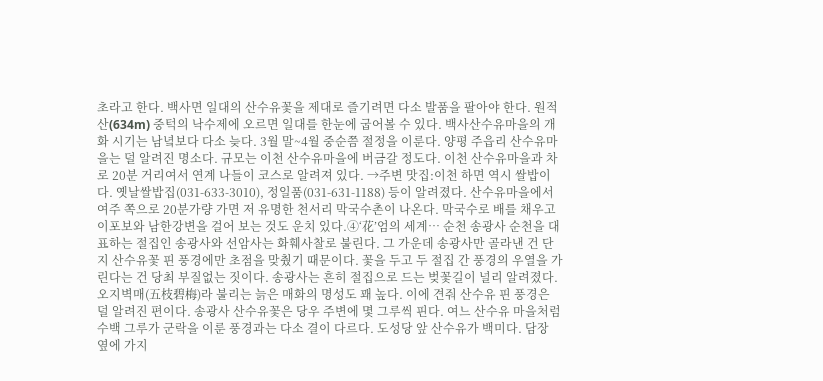초라고 한다. 백사면 일대의 산수유꽃을 제대로 즐기려면 다소 발품을 팔아야 한다. 원적산(634m) 중턱의 낙수제에 오르면 일대를 한눈에 굽어볼 수 있다. 백사산수유마을의 개화 시기는 남녘보다 다소 늦다. 3월 말~4월 중순쯤 절정을 이룬다. 양평 주읍리 산수유마을는 덜 알려진 명소다. 규모는 이천 산수유마을에 버금갈 정도다. 이천 산수유마을과 차로 20분 거리여서 연계 나들이 코스로 알려져 있다. →주변 맛집:이천 하면 역시 쌀밥이다. 옛날쌀밥집(031-633-3010), 정일품(031-631-1188) 등이 알려졌다. 산수유마을에서 여주 쪽으로 20분가량 가면 저 유명한 천서리 막국수촌이 나온다. 막국수로 배를 채우고 이포보와 남한강변을 걸어 보는 것도 운치 있다.④‘花’엄의 세계… 순천 송광사 순천을 대표하는 절집인 송광사와 선암사는 화훼사찰로 불린다. 그 가운데 송광사만 골라낸 건 단지 산수유꽃 핀 풍경에만 초점을 맞췄기 때문이다. 꽃을 두고 두 절집 간 풍경의 우열을 가린다는 건 당최 부질없는 짓이다. 송광사는 흔히 절집으로 드는 벚꽃길이 널리 알려졌다. 오지벽매(五枝碧梅)라 불리는 늙은 매화의 명성도 꽤 높다. 이에 견줘 산수유 핀 풍경은 덜 알려진 편이다. 송광사 산수유꽃은 당우 주변에 몇 그루씩 핀다. 여느 산수유 마을처럼 수백 그루가 군락을 이룬 풍경과는 다소 결이 다르다. 도성당 앞 산수유가 백미다. 담장 옆에 가지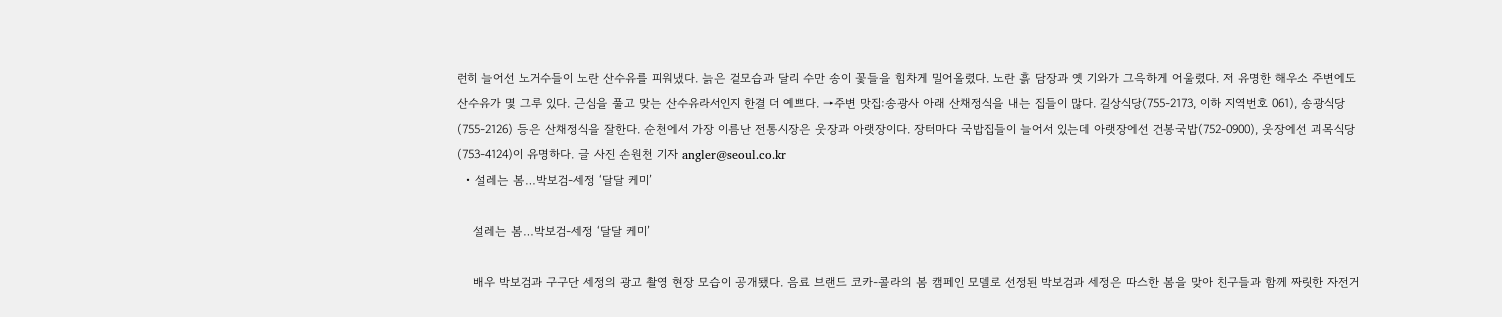런히 늘어선 노거수들이 노란 산수유를 피워냈다. 늙은 겉모습과 달리 수만 송이 꽃들을 힘차게 밀어올렸다. 노란 흙 담장과 옛 기와가 그윽하게 어울렸다. 저 유명한 해우소 주변에도 산수유가 몇 그루 있다. 근심을 풀고 맞는 산수유라서인지 한결 더 예쁘다. →주변 맛집:송광사 아래 산채정식을 내는 집들이 많다. 길상식당(755-2173, 이하 지역번호 061), 송광식당(755-2126) 등은 산채정식을 잘한다. 순천에서 가장 이름난 전통시장은 웃장과 아랫장이다. 장터마다 국밥집들이 늘어서 있는데 아랫장에선 건봉국밥(752-0900), 웃장에선 괴목식당(753-4124)이 유명하다. 글 사진 손원천 기자 angler@seoul.co.kr
  • 설레는 봄…박보검-세정 ‘달달 케미’

    설레는 봄…박보검-세정 ‘달달 케미’

    배우 박보검과 구구단 세정의 광고 촬영 현장 모습이 공개됐다. 음료 브랜드 코카-콜라의 봄 캠페인 모델로 선정된 박보검과 세정은 따스한 봄을 맞아 친구들과 함께 짜릿한 자전거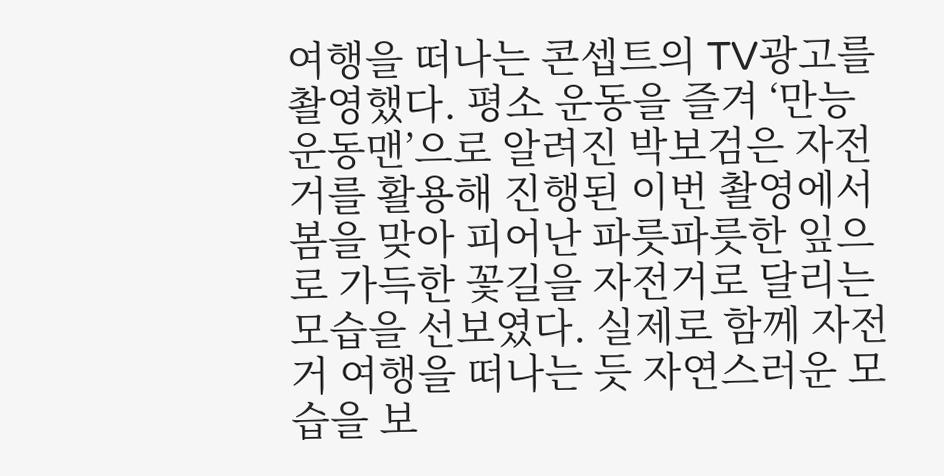여행을 떠나는 콘셉트의 TV광고를 촬영했다. 평소 운동을 즐겨 ‘만능 운동맨’으로 알려진 박보검은 자전거를 활용해 진행된 이번 촬영에서 봄을 맞아 피어난 파릇파릇한 잎으로 가득한 꽃길을 자전거로 달리는 모습을 선보였다. 실제로 함께 자전거 여행을 떠나는 듯 자연스러운 모습을 보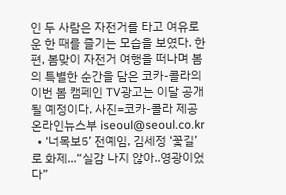인 두 사람은 자전거를 타고 여유로운 한 때를 즐기는 모습을 보였다. 한편, 봄맞이 자전거 여행을 떠나며 봄의 특별한 순간을 담은 코카-콜라의 이번 봄 캠페인 TV광고는 이달 공개될 예정이다. 사진=코카-콜라 제공 온라인뉴스부 iseoul@seoul.co.kr
  • ‘너목보5’ 전예임, 김세정 ‘꽃길’로 화제...“실감 나지 않아..영광이었다”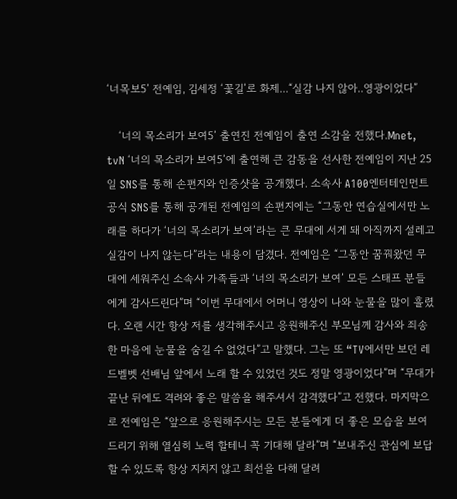‘너목보5’ 전예임, 김세정 ‘꽃길’로 화제...“실감 나지 않아..영광이었다”

    ‘너의 목소리가 보여5’ 출연진 전예임이 출연 소감을 전했다.Mnet, tvN ‘너의 목소리가 보여5’에 출연해 큰 감동을 선사한 전예임이 지난 25일 SNS를 통해 손편지와 인증샷을 공개했다. 소속사 A100엔터테인먼트 공식 SNS를 통해 공개된 전예임의 손편지에는 “그동안 연습실에서만 노래를 하다가 ‘너의 목소리가 보여’라는 큰 무대에 서게 돼 아직까지 설레고 실감이 나지 않는다”라는 내용이 담겼다. 전예임은 “그동안 꿈꿔왔던 무대에 세워주신 소속사 가족들과 ‘너의 목소리가 보여’ 모든 스태프 분들에게 감사드린다”며 “이번 무대에서 어머니 영상이 나와 눈물을 많이 흘렸다. 오랜 시간 항상 저를 생각해주시고 응원해주신 부모님께 감사와 죄송한 마음에 눈물을 숨길 수 없었다”고 말했다. 그는 또 “TV에서만 보던 레드벨벳 선배님 앞에서 노래 할 수 있었던 것도 정말 영광이었다”며 “무대가 끝난 뒤에도 격려와 좋은 말씀을 해주셔서 감격했다”고 전했다. 마지막으로 전예임은 “앞으로 응원해주시는 모든 분들에게 더 좋은 모습을 보여드리기 위해 열심히 노력 할테니 꼭 기대해 달라”며 “보내주신 관심에 보답할 수 있도록 항상 지치지 않고 최선을 다해 달려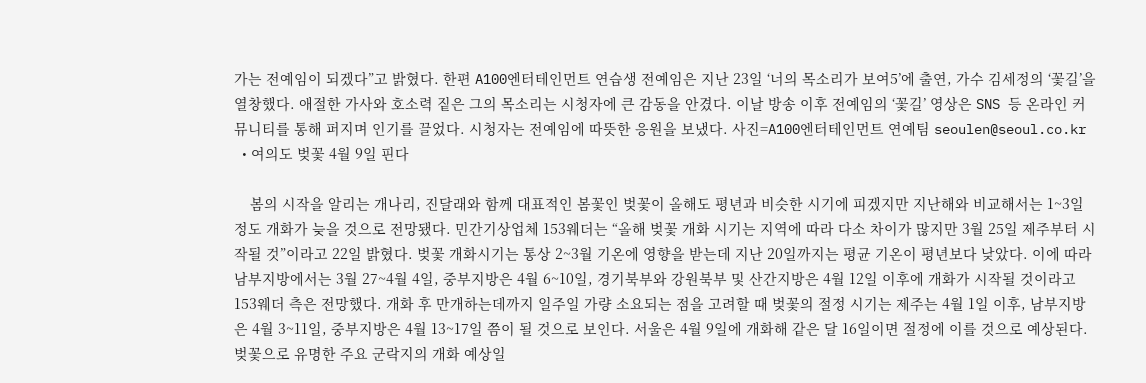가는 전예임이 되겠다”고 밝혔다. 한편 A100엔터테인먼트 연습생 전예임은 지난 23일 ‘너의 목소리가 보여5’에 출연, 가수 김세정의 ‘꽃길’을 열창했다. 애절한 가사와 호소력 짙은 그의 목소리는 시청자에 큰 감동을 안겼다. 이날 방송 이후 전예임의 ‘꽃길’ 영상은 SNS 등 온라인 커뮤니티를 통해 퍼지며 인기를 끌었다. 시청자는 전예임에 따뜻한 응원을 보냈다. 사진=A100엔터테인먼트 연예팀 seoulen@seoul.co.kr
  • 여의도 벚꽃 4월 9일 핀다

    봄의 시작을 알리는 개나리, 진달래와 함께 대표적인 봄꽃인 벚꽃이 올해도 평년과 비슷한 시기에 피겠지만 지난해와 비교해서는 1~3일 정도 개화가 늦을 것으로 전망됐다. 민간기상업체 153웨더는 “올해 벚꽃 개화 시기는 지역에 따라 다소 차이가 많지만 3월 25일 제주부터 시작될 것”이라고 22일 밝혔다. 벚꽃 개화시기는 통상 2~3월 기온에 영향을 받는데 지난 20일까지는 평균 기온이 평년보다 낮았다. 이에 따라 남부지방에서는 3월 27~4월 4일, 중부지방은 4월 6~10일, 경기북부와 강원북부 및 산간지방은 4월 12일 이후에 개화가 시작될 것이라고 153웨더 측은 전망했다. 개화 후 만개하는데까지 일주일 가량 소요되는 점을 고려할 때 벚꽃의 절정 시기는 제주는 4월 1일 이후, 남부지방은 4월 3~11일, 중부지방은 4월 13~17일 쯤이 될 것으로 보인다. 서울은 4월 9일에 개화해 같은 달 16일이면 절정에 이를 것으로 예상된다. 벚꽃으로 유명한 주요 군락지의 개화 예상일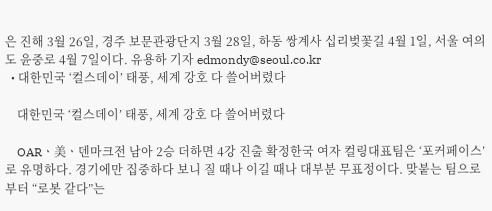은 진해 3월 26일, 경주 보문관광단지 3월 28일, 하동 쌍계사 십리벚꽃길 4월 1일, 서울 여의도 윤중로 4월 7일이다. 유용하 기자 edmondy@seoul.co.kr
  • 대한민국 ‘컬스데이’ 태풍, 세계 강호 다 쓸어버렸다

    대한민국 ‘컬스데이’ 태풍, 세계 강호 다 쓸어버렸다

    OARㆍ美ㆍ덴마크전 남아 2승 더하면 4강 진출 확정한국 여자 컬링대표팀은 ‘포커페이스’로 유명하다. 경기에만 집중하다 보니 질 때나 이길 때나 대부분 무표정이다. 맞붙는 팀으로부터 “로봇 같다”는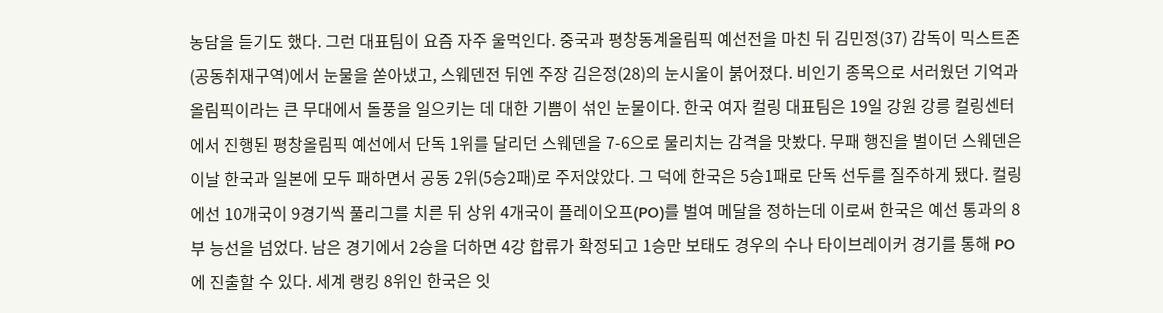농담을 듣기도 했다. 그런 대표팀이 요즘 자주 울먹인다. 중국과 평창동계올림픽 예선전을 마친 뒤 김민정(37) 감독이 믹스트존(공동취재구역)에서 눈물을 쏟아냈고, 스웨덴전 뒤엔 주장 김은정(28)의 눈시울이 붉어졌다. 비인기 종목으로 서러웠던 기억과 올림픽이라는 큰 무대에서 돌풍을 일으키는 데 대한 기쁨이 섞인 눈물이다. 한국 여자 컬링 대표팀은 19일 강원 강릉 컬링센터에서 진행된 평창올림픽 예선에서 단독 1위를 달리던 스웨덴을 7-6으로 물리치는 감격을 맛봤다. 무패 행진을 벌이던 스웨덴은 이날 한국과 일본에 모두 패하면서 공동 2위(5승2패)로 주저앉았다. 그 덕에 한국은 5승1패로 단독 선두를 질주하게 됐다. 컬링에선 10개국이 9경기씩 풀리그를 치른 뒤 상위 4개국이 플레이오프(PO)를 벌여 메달을 정하는데 이로써 한국은 예선 통과의 8부 능선을 넘었다. 남은 경기에서 2승을 더하면 4강 합류가 확정되고 1승만 보태도 경우의 수나 타이브레이커 경기를 통해 PO에 진출할 수 있다. 세계 랭킹 8위인 한국은 잇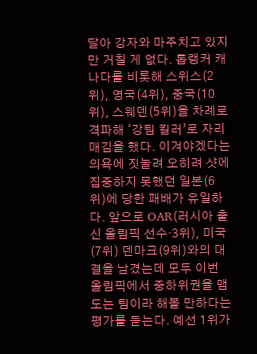달아 강자와 마주치고 있지만 거칠 게 없다. 톱랭커 캐나다를 비롯해 스위스(2위), 영국(4위), 중국(10위), 스웨덴(5위)을 차례로 격파해 ‘강팀 킬러’로 자리매김을 했다. 이겨야겠다는 의욕에 짓눌려 오히려 샷에 집중하지 못했던 일본(6위)에 당한 패배가 유일하다. 앞으로 OAR(러시아 출신 올림픽 선수·3위), 미국(7위) 덴마크(9위)와의 대결을 남겼는데 모두 이번 올림픽에서 중하위권을 맴도는 팀이라 해볼 만하다는 평가를 듣는다. 예선 1위가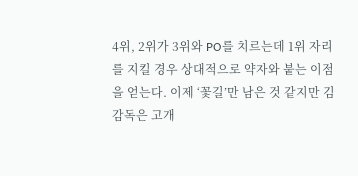4위, 2위가 3위와 PO를 치르는데 1위 자리를 지킬 경우 상대적으로 약자와 붙는 이점을 얻는다. 이제 ‘꽃길’만 남은 것 같지만 김 감독은 고개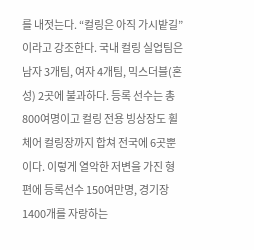를 내젓는다. “컬링은 아직 가시밭길”이라고 강조한다. 국내 컬링 실업팀은 남자 3개팀, 여자 4개팀, 믹스더블(혼성) 2곳에 불과하다. 등록 선수는 총 800여명이고 컬링 전용 빙상장도 휠체어 컬링장까지 합쳐 전국에 6곳뿐이다. 이렇게 열악한 저변을 가진 형편에 등록선수 150여만명, 경기장 1400개를 자랑하는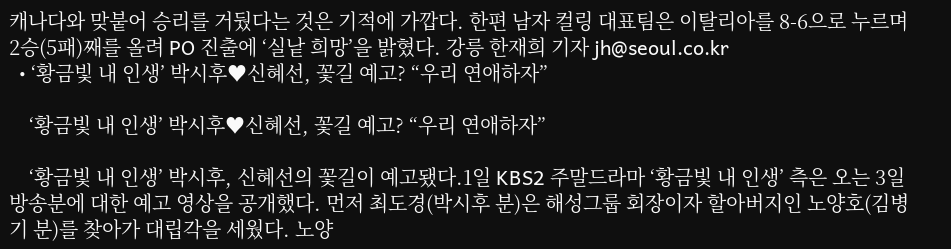캐나다와 맞붙어 승리를 거뒀다는 것은 기적에 가깝다. 한편 남자 컬링 대표팀은 이탈리아를 8-6으로 누르며 2승(5패)째를 올려 PO 진출에 ‘실낱 희망’을 밝혔다. 강릉 한재희 기자 jh@seoul.co.kr
  • ‘황금빛 내 인생’ 박시후♥신혜선, 꽃길 예고? “우리 연애하자”

    ‘황금빛 내 인생’ 박시후♥신혜선, 꽃길 예고? “우리 연애하자”

    ‘황금빛 내 인생’ 박시후, 신혜선의 꽃길이 예고됐다.1일 KBS2 주말드라마 ‘황금빛 내 인생’ 측은 오는 3일 방송분에 대한 예고 영상을 공개했다. 먼저 최도경(박시후 분)은 해성그룹 회장이자 할아버지인 노양호(김병기 분)를 찾아가 대립각을 세웠다. 노양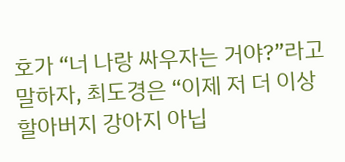호가 “너 나랑 싸우자는 거야?”라고 말하자, 최도경은 “이제 저 더 이상 할아버지 강아지 아닙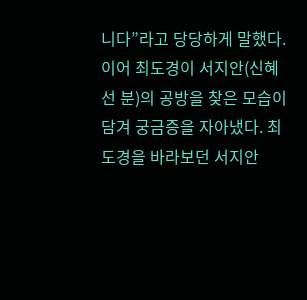니다”라고 당당하게 말했다. 이어 최도경이 서지안(신혜선 분)의 공방을 찾은 모습이 담겨 궁금증을 자아냈다. 최도경을 바라보던 서지안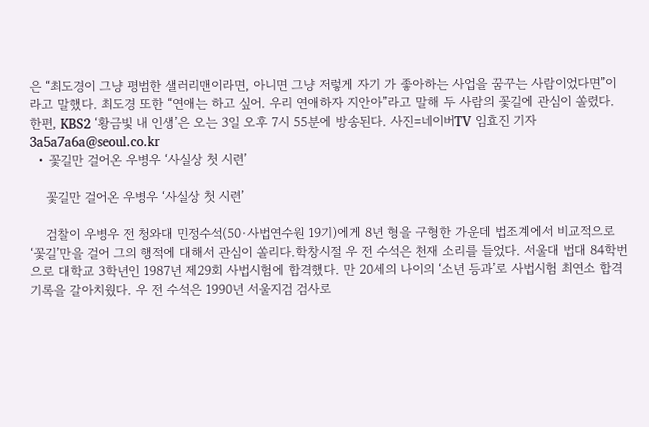은 “최도경이 그냥 평범한 샐러리맨이라면, 아니면 그냥 저렇게 자기 가 좋아하는 사업을 꿈꾸는 사람이었다면”이라고 말했다. 최도경 또한 “연애는 하고 싶어. 우리 연애하자 지안아”라고 말해 두 사람의 꽃길에 관심이 쏠렸다. 한편, KBS2 ‘황금빛 내 인생’은 오는 3일 오후 7시 55분에 방송된다. 사진=네이버TV 임효진 기자 3a5a7a6a@seoul.co.kr
  • 꽃길만 걸어온 우병우 ‘사실상 첫 시련’

    꽃길만 걸어온 우병우 ‘사실상 첫 시련’

    검찰이 우병우 전 청와대 민정수석(50·사법연수원 19기)에게 8년 형을 구형한 가운데 법조계에서 비교적으로 ‘꽃길’만을 걸어 그의 행적에 대해서 관심이 쏠리다.학창시절 우 전 수석은 천재 소리를 들었다. 서울대 법대 84학번으로 대학교 3학년인 1987년 제29회 사법시험에 합격했다. 만 20세의 나이의 ‘소년 등과’로 사법시험 최연소 합격 기록을 갈아치웠다. 우 전 수석은 1990년 서울지검 검사로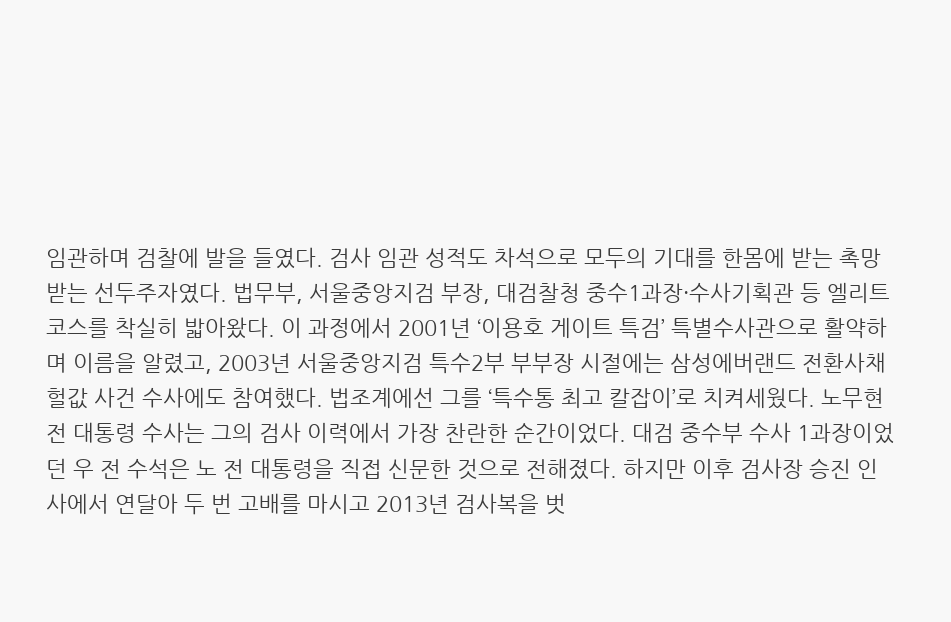임관하며 검찰에 발을 들였다. 검사 임관 성적도 차석으로 모두의 기대를 한몸에 받는 촉망받는 선두주자였다. 법무부, 서울중앙지검 부장, 대검찰청 중수1과장·수사기획관 등 엘리트 코스를 착실히 밟아왔다. 이 과정에서 2001년 ‘이용호 게이트 특검’ 특별수사관으로 활약하며 이름을 알렸고, 2003년 서울중앙지검 특수2부 부부장 시절에는 삼성에버랜드 전환사채 헐값 사건 수사에도 참여했다. 법조계에선 그를 ‘특수통 최고 칼잡이’로 치켜세웠다. 노무현 전 대통령 수사는 그의 검사 이력에서 가장 찬란한 순간이었다. 대검 중수부 수사 1과장이었던 우 전 수석은 노 전 대통령을 직접 신문한 것으로 전해졌다. 하지만 이후 검사장 승진 인사에서 연달아 두 번 고배를 마시고 2013년 검사복을 벗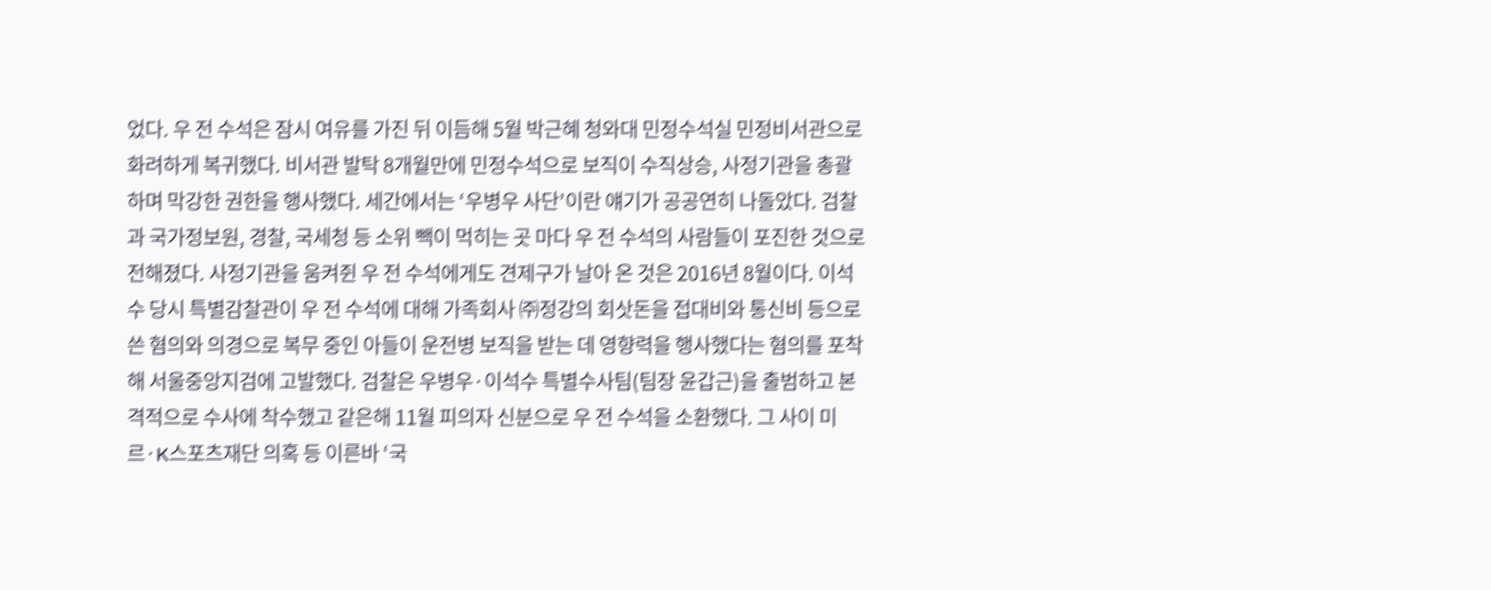었다. 우 전 수석은 잠시 여유를 가진 뒤 이듬해 5월 박근혜 청와대 민정수석실 민정비서관으로 화려하게 복귀했다. 비서관 발탁 8개월만에 민정수석으로 보직이 수직상승, 사정기관을 총괄하며 막강한 권한을 행사했다. 세간에서는 ‘우병우 사단’이란 얘기가 공공연히 나돌았다. 검찰과 국가정보원, 경찰, 국세청 등 소위 빽이 먹히는 곳 마다 우 전 수석의 사람들이 포진한 것으로 전해졌다. 사정기관을 움켜쥔 우 전 수석에게도 견제구가 날아 온 것은 2016년 8월이다. 이석수 당시 특별감찰관이 우 전 수석에 대해 가족회사 ㈜정강의 회삿돈을 접대비와 통신비 등으로 쓴 혐의와 의경으로 복무 중인 아들이 운전병 보직을 받는 데 영향력을 행사했다는 혐의를 포착해 서울중앙지검에 고발했다. 검찰은 우병우·이석수 특별수사팀(팀장 윤갑근)을 출범하고 본격적으로 수사에 착수했고 같은해 11월 피의자 신분으로 우 전 수석을 소환했다. 그 사이 미르·K스포츠재단 의혹 등 이른바 ‘국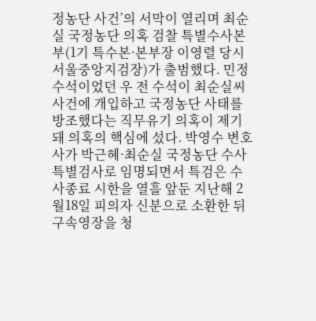정농단 사건’의 서막이 열리며 최순실 국정농단 의혹 검찰 특별수사본부(1기 특수본·본부장 이영렬 당시 서울중앙지검장)가 출범했다. 민정수석이었던 우 전 수석이 최순실씨 사건에 개입하고 국정농단 사태를 방조했다는 직무유기 의혹이 제기돼 의혹의 핵심에 섰다. 박영수 변호사가 박근혜·최순실 국정농단 수사 특별검사로 임명되면서 특검은 수사종료 시한을 열흘 앞둔 지난해 2월18일 피의자 신분으로 소환한 뒤 구속영장을 청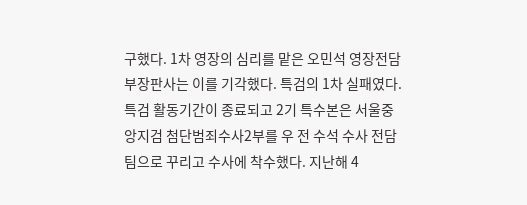구했다. 1차 영장의 심리를 맡은 오민석 영장전담 부장판사는 이를 기각했다. 특검의 1차 실패였다. 특검 활동기간이 종료되고 2기 특수본은 서울중앙지검 첨단범죄수사2부를 우 전 수석 수사 전담팀으로 꾸리고 수사에 착수했다. 지난해 4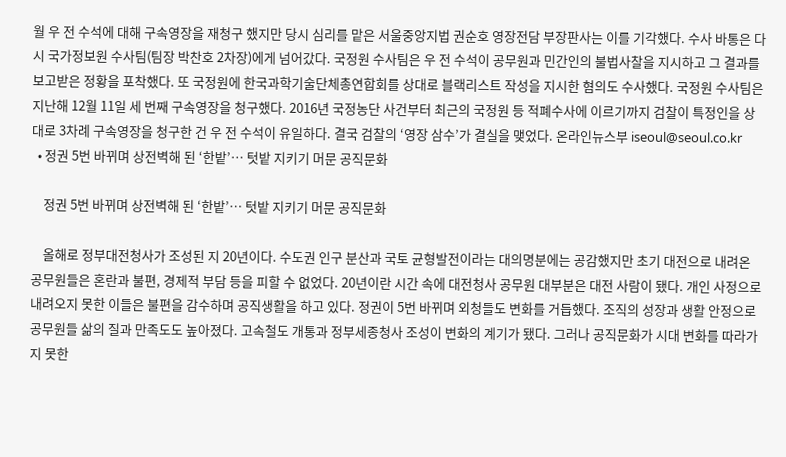월 우 전 수석에 대해 구속영장을 재청구 했지만 당시 심리를 맡은 서울중앙지법 권순호 영장전담 부장판사는 이를 기각했다. 수사 바통은 다시 국가정보원 수사팀(팀장 박찬호 2차장)에게 넘어갔다. 국정원 수사팀은 우 전 수석이 공무원과 민간인의 불법사찰을 지시하고 그 결과를 보고받은 정황을 포착했다. 또 국정원에 한국과학기술단체총연합회를 상대로 블랙리스트 작성을 지시한 혐의도 수사했다. 국정원 수사팀은 지난해 12월 11일 세 번째 구속영장을 청구했다. 2016년 국정농단 사건부터 최근의 국정원 등 적폐수사에 이르기까지 검찰이 특정인을 상대로 3차례 구속영장을 청구한 건 우 전 수석이 유일하다. 결국 검찰의 ‘영장 삼수’가 결실을 맺었다. 온라인뉴스부 iseoul@seoul.co.kr
  • 정권 5번 바뀌며 상전벽해 된 ‘한밭’… 텃밭 지키기 머문 공직문화

    정권 5번 바뀌며 상전벽해 된 ‘한밭’… 텃밭 지키기 머문 공직문화

    올해로 정부대전청사가 조성된 지 20년이다. 수도권 인구 분산과 국토 균형발전이라는 대의명분에는 공감했지만 초기 대전으로 내려온 공무원들은 혼란과 불편, 경제적 부담 등을 피할 수 없었다. 20년이란 시간 속에 대전청사 공무원 대부분은 대전 사람이 됐다. 개인 사정으로 내려오지 못한 이들은 불편을 감수하며 공직생활을 하고 있다. 정권이 5번 바뀌며 외청들도 변화를 거듭했다. 조직의 성장과 생활 안정으로 공무원들 삶의 질과 만족도도 높아졌다. 고속철도 개통과 정부세종청사 조성이 변화의 계기가 됐다. 그러나 공직문화가 시대 변화를 따라가지 못한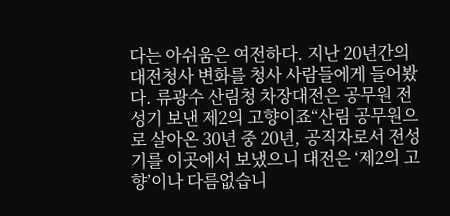다는 아쉬움은 여전하다. 지난 20년간의 대전청사 변화를 청사 사람들에게 들어봤다. 류광수 산림청 차장대전은 공무원 전성기 보낸 제2의 고향이죠“산림 공무원으로 살아온 30년 중 20년, 공직자로서 전성기를 이곳에서 보냈으니 대전은 ‘제2의 고향’이나 다름없습니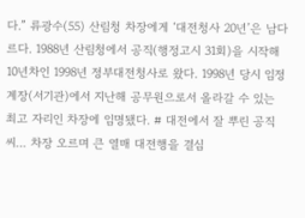다.” 류광수(55) 산림청 차장에게 ‘대전청사 20년’은 남다르다. 1988년 산림청에서 공직(행정고시 31회)을 시작해 10년차인 1998년 정부대전청사로 왔다. 1998년 당시 임정계장(서기관)에서 지난해 공무원으로서 올라갈 수 있는 최고 자리인 차장에 임명됐다. # 대전에서 잘 뿌린 공직 씨… 차장 오르며 큰 열매 대전행을 결심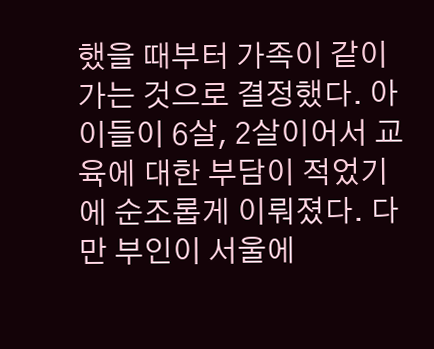했을 때부터 가족이 같이 가는 것으로 결정했다. 아이들이 6살, 2살이어서 교육에 대한 부담이 적었기에 순조롭게 이뤄졌다. 다만 부인이 서울에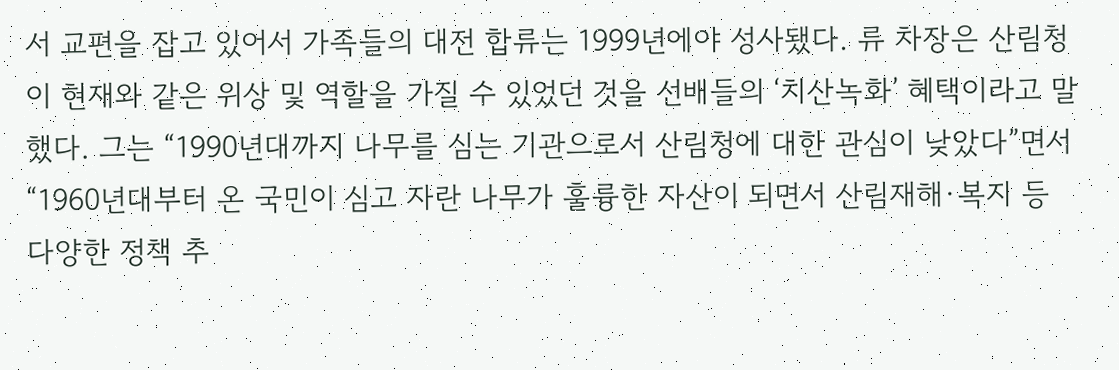서 교편을 잡고 있어서 가족들의 대전 합류는 1999년에야 성사됐다. 류 차장은 산림청이 현재와 같은 위상 및 역할을 가질 수 있었던 것을 선배들의 ‘치산녹화’ 혜택이라고 말했다. 그는 “1990년대까지 나무를 심는 기관으로서 산림청에 대한 관심이 낮았다”면서 “1960년대부터 온 국민이 심고 자란 나무가 훌륭한 자산이 되면서 산림재해·복지 등 다양한 정책 추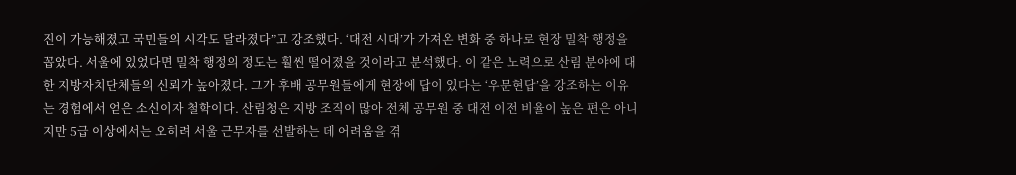진이 가능해졌고 국민들의 시각도 달라졌다”고 강조했다. ‘대전 시대’가 가져온 변화 중 하나로 현장 밀착 행정을 꼽았다. 서울에 있었다면 밀착 행정의 정도는 훨씬 떨어졌을 것이라고 분석했다. 이 같은 노력으로 산림 분야에 대한 지방자치단체들의 신뢰가 높아졌다. 그가 후배 공무원들에게 현장에 답이 있다는 ‘우문현답’을 강조하는 이유는 경험에서 얻은 소신이자 철학이다. 산림청은 지방 조직이 많아 전체 공무원 중 대전 이전 비율이 높은 편은 아니지만 5급 이상에서는 오히려 서울 근무자를 선발하는 데 어려움을 겪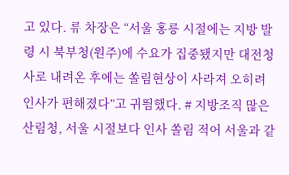고 있다. 류 차장은 “서울 홍릉 시절에는 지방 발령 시 북부청(원주)에 수요가 집중됐지만 대전청사로 내려온 후에는 쏠림현상이 사라져 오히려 인사가 편해졌다”고 귀띔했다. # 지방조직 많은 산림청, 서울 시절보다 인사 쏠림 적어 서울과 같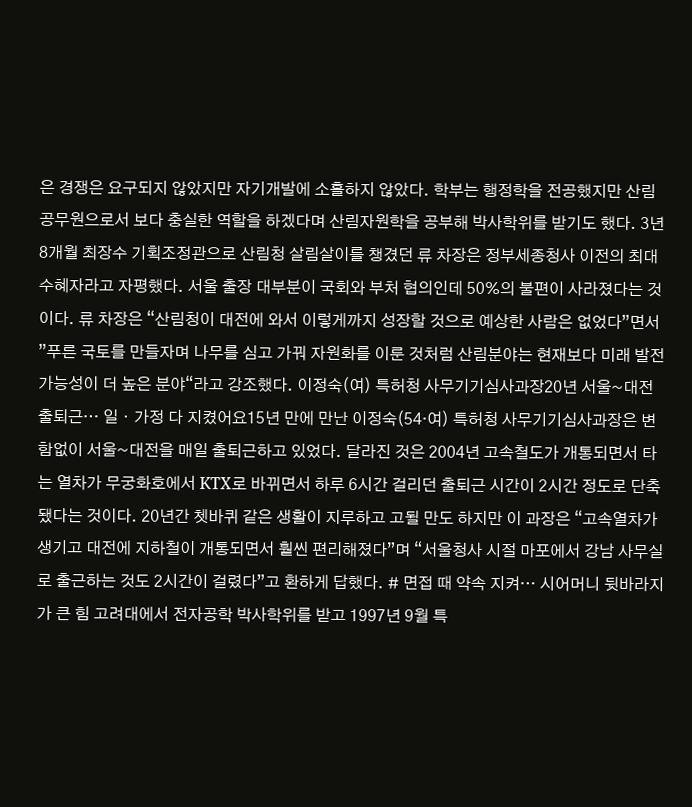은 경쟁은 요구되지 않았지만 자기개발에 소홀하지 않았다. 학부는 행정학을 전공했지만 산림 공무원으로서 보다 충실한 역할을 하겠다며 산림자원학을 공부해 박사학위를 받기도 했다. 3년 8개월 최장수 기획조정관으로 산림청 살림살이를 챙겼던 류 차장은 정부세종청사 이전의 최대 수혜자라고 자평했다. 서울 출장 대부분이 국회와 부처 협의인데 50%의 불편이 사라졌다는 것이다. 류 차장은 “산림청이 대전에 와서 이렇게까지 성장할 것으로 예상한 사람은 없었다”면서 ”푸른 국토를 만들자며 나무를 심고 가꿔 자원화를 이룬 것처럼 산림분야는 현재보다 미래 발전 가능성이 더 높은 분야“라고 강조했다. 이정숙(여) 특허청 사무기기심사과장20년 서울~대전 출퇴근… 일ㆍ가정 다 지켰어요15년 만에 만난 이정숙(54·여) 특허청 사무기기심사과장은 변함없이 서울~대전을 매일 출퇴근하고 있었다. 달라진 것은 2004년 고속철도가 개통되면서 타는 열차가 무궁화호에서 KTX로 바뀌면서 하루 6시간 걸리던 출퇴근 시간이 2시간 정도로 단축됐다는 것이다. 20년간 쳇바퀴 같은 생활이 지루하고 고될 만도 하지만 이 과장은 “고속열차가 생기고 대전에 지하철이 개통되면서 훨씬 편리해졌다”며 “서울청사 시절 마포에서 강남 사무실로 출근하는 것도 2시간이 걸렸다”고 환하게 답했다. # 면접 때 약속 지켜… 시어머니 뒷바라지가 큰 힘 고려대에서 전자공학 박사학위를 받고 1997년 9월 특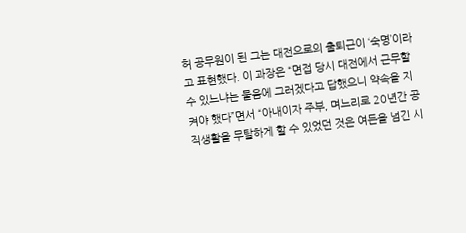허 공무원이 된 그는 대전으로의 출퇴근이 ‘숙명’이라고 표현했다. 이 과장은 “면접 당시 대전에서 근무할 수 있느냐는 물음에 그러겠다고 답했으니 약속을 지켜야 했다”면서 “아내이자 주부, 며느리로 20년간 공직생활을 무탈하게 할 수 있었던 것은 여든을 넘긴 시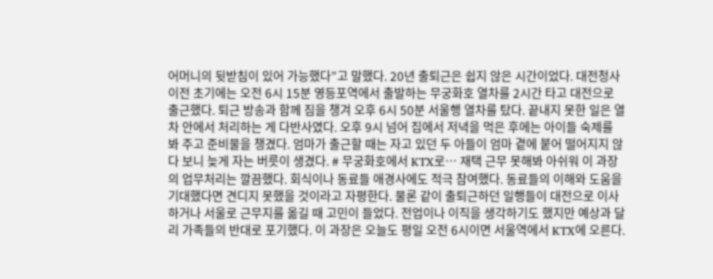어머니의 뒷받침이 있어 가능했다”고 말했다. 20년 출퇴근은 쉽지 않은 시간이었다. 대전청사 이전 초기에는 오전 6시 15분 영등포역에서 출발하는 무궁화호 열차를 2시간 타고 대전으로 출근했다. 퇴근 방송과 함께 짐을 챙겨 오후 6시 50분 서울행 열차를 탔다. 끝내지 못한 일은 열차 안에서 처리하는 게 다반사였다. 오후 9시 넘어 집에서 저녁을 먹은 후에는 아이들 숙제를 봐 주고 준비물을 챙겼다. 엄마가 출근할 때는 자고 있던 두 아들이 엄마 곁에 붙어 떨어지지 않다 보니 늦게 자는 버릇이 생겼다. # 무궁화호에서 KTX로… 재택 근무 못해봐 아쉬워 이 과장의 업무처리는 깔끔했다. 회식이나 동료들 애경사에도 적극 참여했다. 동료들의 이해와 도움을 기대했다면 견디지 못했을 것이라고 자평한다. 물론 같이 출퇴근하던 일행들이 대전으로 이사하거나 서울로 근무지를 옮길 때 고민이 들었다. 전업이나 이직을 생각하기도 했지만 예상과 달리 가족들의 반대로 포기했다. 이 과장은 오늘도 평일 오전 6시이면 서울역에서 KTX에 오른다.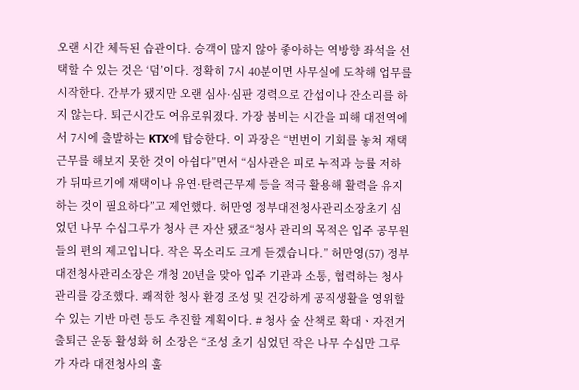오랜 시간 체득된 습관이다. 승객이 많지 않아 좋아하는 역방향 좌석을 선택할 수 있는 것은 ‘덤’이다. 정확히 7시 40분이면 사무실에 도착해 업무를 시작한다. 간부가 됐지만 오랜 심사·심판 경력으로 간섭이나 잔소리를 하지 않는다. 퇴근시간도 여유로워졌다. 가장 붐비는 시간을 피해 대전역에서 7시에 출발하는 KTX에 탑승한다. 이 과장은 “번번이 기회를 놓쳐 재택근무를 해보지 못한 것이 아쉽다”면서 “심사관은 피로 누적과 능률 저하가 뒤따르기에 재택이나 유연·탄력근무제 등을 적극 활용해 활력을 유지하는 것이 필요하다”고 제언했다. 허만영 정부대전청사관리소장초기 심었던 나무 수십그루가 청사 큰 자산 됐죠“청사 관리의 목적은 입주 공무원들의 편의 제고입니다. 작은 목소리도 크게 듣겠습니다.” 허만영(57) 정부대전청사관리소장은 개청 20년을 맞아 입주 기관과 소통, 협력하는 청사관리를 강조했다. 쾌적한 청사 환경 조성 및 건강하게 공직생활을 영위할 수 있는 기반 마련 등도 추진할 계획이다. # 청사 숲 산책로 확대ㆍ자전거 출퇴근 운동 활성화 허 소장은 “조성 초기 심었던 작은 나무 수십만 그루가 자라 대전청사의 훌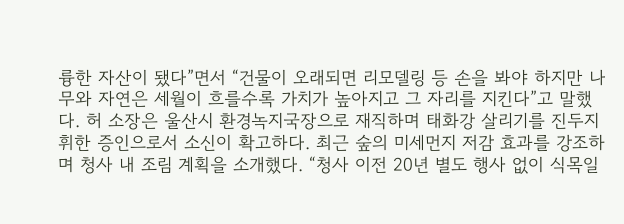륭한 자산이 됐다”면서 “건물이 오래되면 리모델링 등 손을 봐야 하지만 나무와 자연은 세월이 흐를수록 가치가 높아지고 그 자리를 지킨다”고 말했다. 허 소장은 울산시 환경녹지국장으로 재직하며 태화강 살리기를 진두지휘한 증인으로서 소신이 확고하다. 최근 숲의 미세먼지 저감 효과를 강조하며 청사 내 조림 계획을 소개했다. “청사 이전 20년 별도 행사 없이 식목일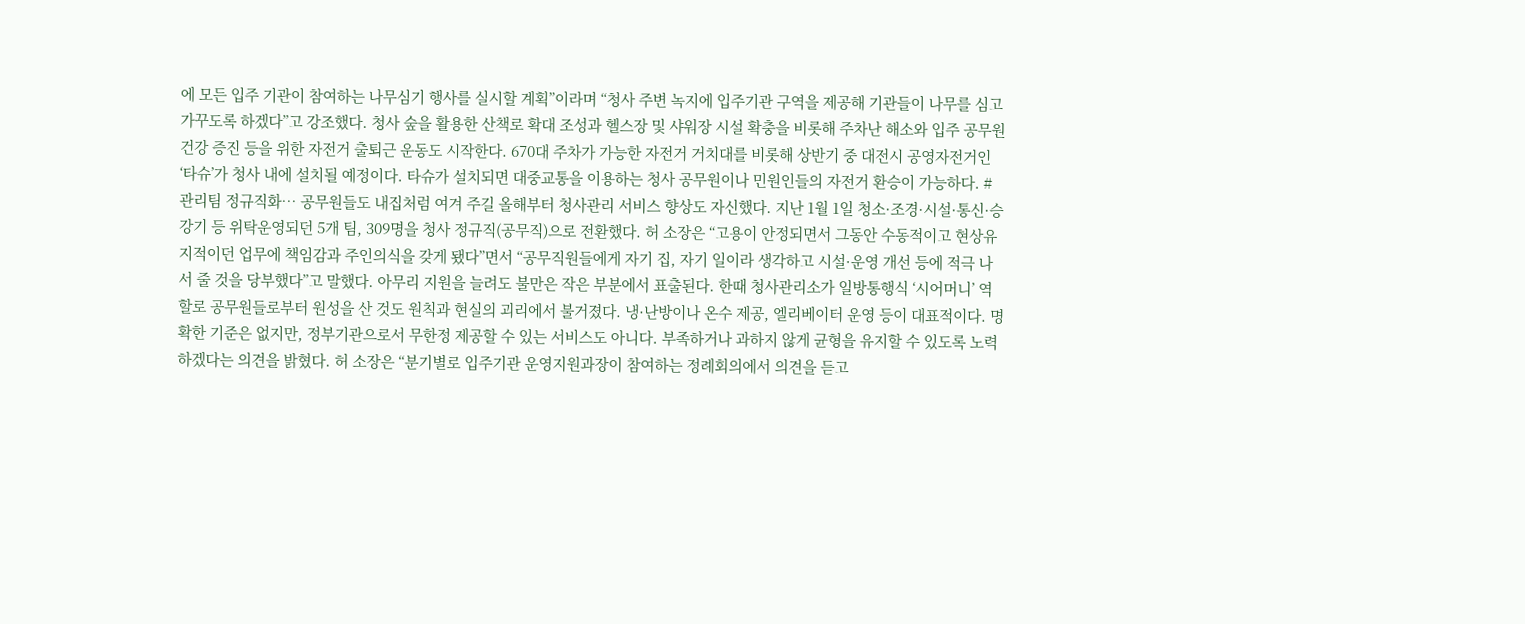에 모든 입주 기관이 참여하는 나무심기 행사를 실시할 계획”이라며 “청사 주변 녹지에 입주기관 구역을 제공해 기관들이 나무를 심고 가꾸도록 하겠다”고 강조했다. 청사 숲을 활용한 산책로 확대 조성과 헬스장 및 샤워장 시설 확충을 비롯해 주차난 해소와 입주 공무원 건강 증진 등을 위한 자전거 출퇴근 운동도 시작한다. 670대 주차가 가능한 자전거 거치대를 비롯해 상반기 중 대전시 공영자전거인 ‘타슈’가 청사 내에 설치될 예정이다. 타슈가 설치되면 대중교통을 이용하는 청사 공무원이나 민원인들의 자전거 환승이 가능하다. # 관리팀 정규직화… 공무원들도 내집처럼 여겨 주길 올해부터 청사관리 서비스 향상도 자신했다. 지난 1월 1일 청소·조경·시설·통신·승강기 등 위탁운영되던 5개 팀, 309명을 청사 정규직(공무직)으로 전환했다. 허 소장은 “고용이 안정되면서 그동안 수동적이고 현상유지적이던 업무에 책임감과 주인의식을 갖게 됐다”면서 “공무직원들에게 자기 집, 자기 일이라 생각하고 시설·운영 개선 등에 적극 나서 줄 것을 당부했다”고 말했다. 아무리 지원을 늘려도 불만은 작은 부분에서 표출된다. 한때 청사관리소가 일방통행식 ‘시어머니’ 역할로 공무원들로부터 원성을 산 것도 원칙과 현실의 괴리에서 불거졌다. 냉·난방이나 온수 제공, 엘리베이터 운영 등이 대표적이다. 명확한 기준은 없지만, 정부기관으로서 무한정 제공할 수 있는 서비스도 아니다. 부족하거나 과하지 않게 균형을 유지할 수 있도록 노력하겠다는 의견을 밝혔다. 허 소장은 “분기별로 입주기관 운영지원과장이 참여하는 정례회의에서 의견을 듣고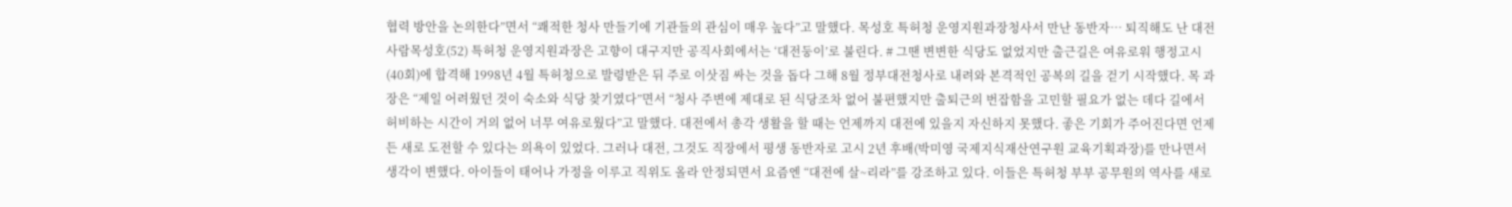협력 방안을 논의한다”면서 “쾌적한 청사 만들기에 기관들의 관심이 매우 높다”고 말했다. 목성호 특허청 운영지원과장청사서 만난 동반자… 퇴직해도 난 대전사람목성호(52) 특허청 운영지원과장은 고향이 대구지만 공직사회에서는 ‘대전둥이’로 불린다. # 그땐 변변한 식당도 없었지만 출근길은 여유로워 행정고시(40회)에 합격해 1998년 4월 특허청으로 발령받은 뒤 주로 이삿짐 싸는 것을 돕다 그해 8월 정부대전청사로 내려와 본격적인 공복의 길을 걷기 시작했다. 목 과장은 “제일 어려웠던 것이 숙소와 식당 찾기였다”면서 “청사 주변에 제대로 된 식당조차 없어 불편했지만 출퇴근의 번잡함을 고민할 필요가 없는 데다 길에서 허비하는 시간이 거의 없어 너무 여유로웠다”고 말했다. 대전에서 총각 생활을 할 때는 언제까지 대전에 있을지 자신하지 못했다. 좋은 기회가 주어진다면 언제든 새로 도전할 수 있다는 의욕이 있었다. 그러나 대전, 그것도 직장에서 평생 동반자로 고시 2년 후배(박미영 국제지식재산연구원 교육기획과장)를 만나면서 생각이 변했다. 아이들이 태어나 가정을 이루고 직위도 올라 안정되면서 요즘엔 “대전에 살~리라”를 강조하고 있다. 이들은 특허청 부부 공무원의 역사를 새로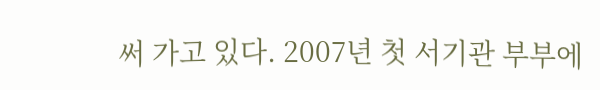써 가고 있다. 2007년 첫 서기관 부부에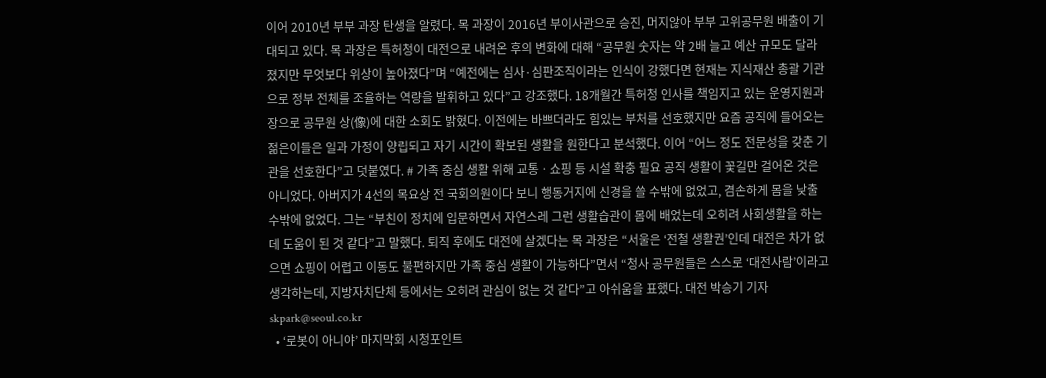이어 2010년 부부 과장 탄생을 알렸다. 목 과장이 2016년 부이사관으로 승진, 머지않아 부부 고위공무원 배출이 기대되고 있다. 목 과장은 특허청이 대전으로 내려온 후의 변화에 대해 “공무원 숫자는 약 2배 늘고 예산 규모도 달라졌지만 무엇보다 위상이 높아졌다”며 “예전에는 심사·심판조직이라는 인식이 강했다면 현재는 지식재산 총괄 기관으로 정부 전체를 조율하는 역량을 발휘하고 있다”고 강조했다. 18개월간 특허청 인사를 책임지고 있는 운영지원과장으로 공무원 상(像)에 대한 소회도 밝혔다. 이전에는 바쁘더라도 힘있는 부처를 선호했지만 요즘 공직에 들어오는 젊은이들은 일과 가정이 양립되고 자기 시간이 확보된 생활을 원한다고 분석했다. 이어 “어느 정도 전문성을 갖춘 기관을 선호한다”고 덧붙였다. # 가족 중심 생활 위해 교통ㆍ쇼핑 등 시설 확충 필요 공직 생활이 꽃길만 걸어온 것은 아니었다. 아버지가 4선의 목요상 전 국회의원이다 보니 행동거지에 신경을 쓸 수밖에 없었고, 겸손하게 몸을 낮출 수밖에 없었다. 그는 “부친이 정치에 입문하면서 자연스레 그런 생활습관이 몸에 배었는데 오히려 사회생활을 하는 데 도움이 된 것 같다”고 말했다. 퇴직 후에도 대전에 살겠다는 목 과장은 “서울은 ‘전철 생활권’인데 대전은 차가 없으면 쇼핑이 어렵고 이동도 불편하지만 가족 중심 생활이 가능하다”면서 “청사 공무원들은 스스로 ‘대전사람’이라고 생각하는데, 지방자치단체 등에서는 오히려 관심이 없는 것 같다”고 아쉬움을 표했다. 대전 박승기 기자 skpark@seoul.co.kr
  • ‘로봇이 아니야’ 마지막회 시청포인트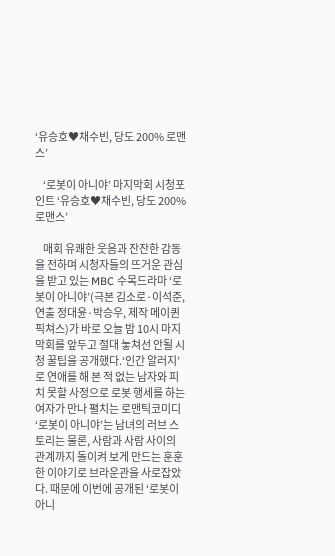‘유승호♥채수빈, 당도 200% 로맨스’

    ‘로봇이 아니야’ 마지막회 시청포인트 ‘유승호♥채수빈, 당도 200% 로맨스’

    매회 유쾌한 웃음과 잔잔한 감동을 전하며 시청자들의 뜨거운 관심을 받고 있는 MBC 수목드라마 ‘로봇이 아니야’(극본 김소로·이석준, 연출 정대윤·박승우, 제작 메이퀸픽쳐스)가 바로 오늘 밤 10시 마지막회를 앞두고 절대 놓쳐선 안될 시청 꿀팁을 공개했다.‘인간 알러지’로 연애를 해 본 적 없는 남자와 피치 못할 사정으로 로봇 행세를 하는 여자가 만나 펼치는 로맨틱코미디 ‘로봇이 아니야’는 남녀의 러브 스토리는 물론, 사람과 사람 사이의 관계까지 돌이켜 보게 만드는 훈훈한 이야기로 브라운관을 사로잡았다. 때문에 이번에 공개된 ‘로봇이 아니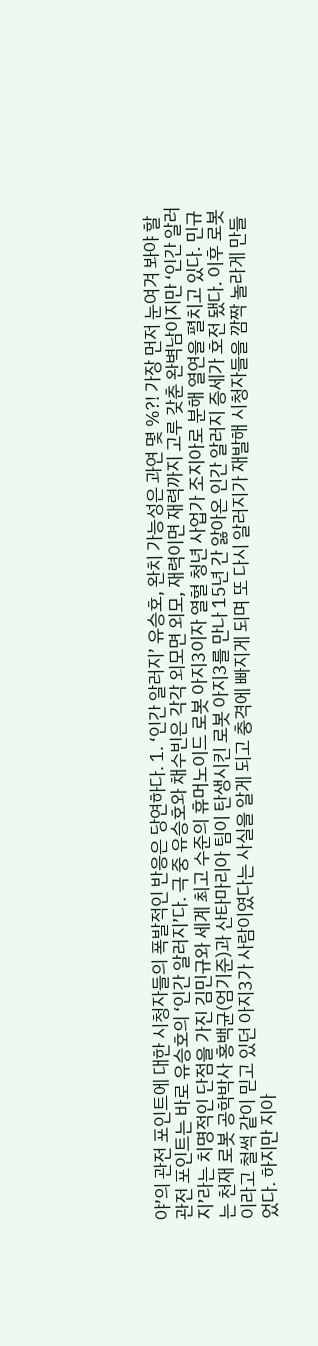야’의 관전 포인트에 대한 시청자들의 폭발적인 반응은 당연하다. 1. ‘인간 알러지’ 유승호, 완치 가능성은 과연 몇 %?! 가장 먼저 눈여겨 봐야 할 관전 포인트는 바로 유승호의 ‘인간 알러지’다. 극 중 유승호와 채수빈은 각각 외모면 외모, 재력이면 재력까지 고루 갖춘 완벽남이지만 ‘인간 알러지’라는 치명적인 단점을 가진 김민규와 세계 최고 수준의 휴머노이드 로봇 아지3이자 열혈 청년 사업가 조지아로 분해 열연을 펼치고 있다. 민규는 천재 로봇 공학박사 홍백균(엄기준)과 산타마리아 팀이 탄생시킨 로봇 아지3를 만나 15년 간 앓아온 인간 알러지 증세가 호전 됐다. 이후 로봇이라고 철썩 같이 믿고 있던 아지3가 사람이였다는 사실을 알게 되고 충격에 빠지게 되며 또 다시 알러지가 재발해 시청자들을 깜짝 놀라게 만들었다. 하지만 지아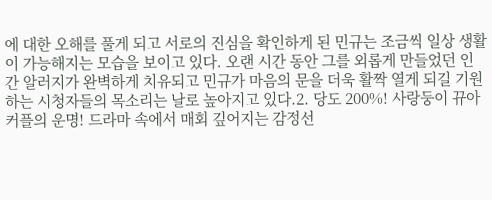에 대한 오해를 풀게 되고 서로의 진심을 확인하게 된 민규는 조금씩 일상 생활이 가능해지는 모습을 보이고 있다. 오랜 시간 동안 그를 외롭게 만들었던 인간 알러지가 완벽하게 치유되고 민규가 마음의 문을 더욱 활짝 열게 되길 기원하는 시청자들의 목소리는 날로 높아지고 있다.2. 당도 200%! 사랑둥이 뀨아 커플의 운명! 드라마 속에서 매회 깊어지는 감정선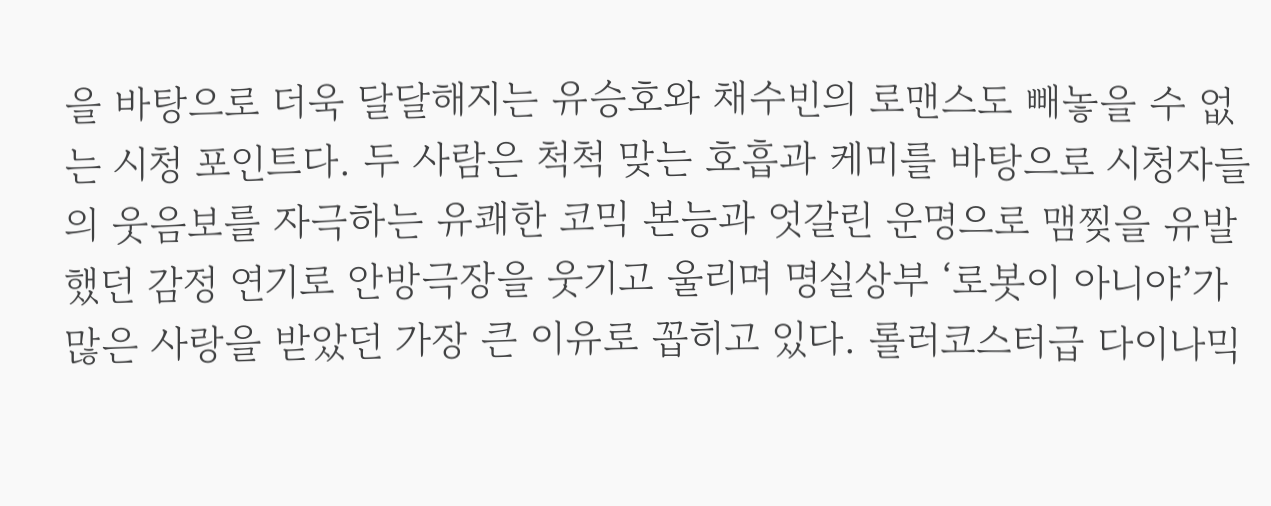을 바탕으로 더욱 달달해지는 유승호와 채수빈의 로맨스도 빼놓을 수 없는 시청 포인트다. 두 사람은 척척 맞는 호흡과 케미를 바탕으로 시청자들의 웃음보를 자극하는 유쾌한 코믹 본능과 엇갈린 운명으로 맴찢을 유발했던 감정 연기로 안방극장을 웃기고 울리며 명실상부 ‘로봇이 아니야’가 많은 사랑을 받았던 가장 큰 이유로 꼽히고 있다. 롤러코스터급 다이나믹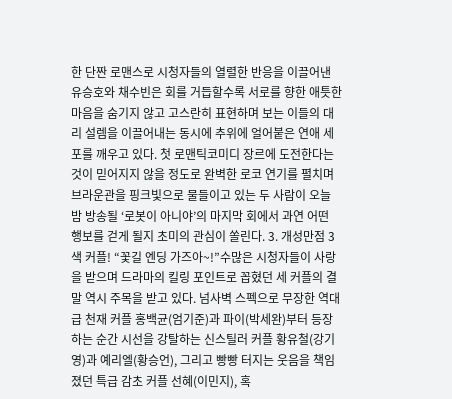한 단짠 로맨스로 시청자들의 열렬한 반응을 이끌어낸 유승호와 채수빈은 회를 거듭할수록 서로를 향한 애틋한 마음을 숨기지 않고 고스란히 표현하며 보는 이들의 대리 설렘을 이끌어내는 동시에 추위에 얼어붙은 연애 세포를 깨우고 있다. 첫 로맨틱코미디 장르에 도전한다는 것이 믿어지지 않을 정도로 완벽한 로코 연기를 펼치며 브라운관을 핑크빛으로 물들이고 있는 두 사람이 오늘 밤 방송될 ‘로봇이 아니야’의 마지막 회에서 과연 어떤 행보를 걷게 될지 초미의 관심이 쏠린다. 3. 개성만점 3색 커플! “꽃길 엔딩 가즈아~!”수많은 시청자들이 사랑을 받으며 드라마의 킬링 포인트로 꼽혔던 세 커플의 결말 역시 주목을 받고 있다. 넘사벽 스펙으로 무장한 역대급 천재 커플 홍백균(엄기준)과 파이(박세완)부터 등장하는 순간 시선을 강탈하는 신스틸러 커플 황유철(강기영)과 예리엘(황승언), 그리고 빵빵 터지는 웃음을 책임졌던 특급 감초 커플 선혜(이민지), 혹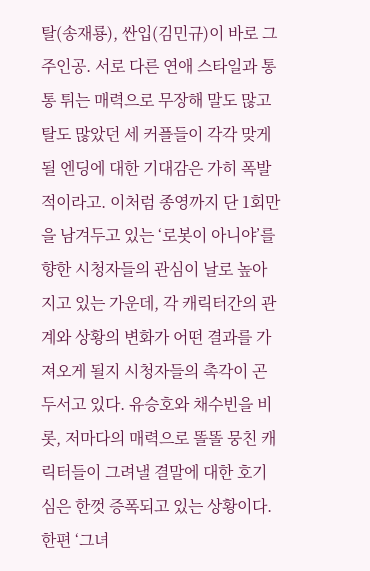탈(송재룡), 싼입(김민규)이 바로 그 주인공. 서로 다른 연애 스타일과 통통 튀는 매력으로 무장해 말도 많고 탈도 많았던 세 커플들이 각각 맞게 될 엔딩에 대한 기대감은 가히 폭발적이라고. 이처럼 종영까지 단 1회만을 남겨두고 있는 ‘로봇이 아니야’를 향한 시청자들의 관심이 날로 높아지고 있는 가운데, 각 캐릭터간의 관계와 상황의 변화가 어떤 결과를 가져오게 될지 시청자들의 촉각이 곤두서고 있다. 유승호와 채수빈을 비롯, 저마다의 매력으로 똘똘 뭉친 캐릭터들이 그려낼 결말에 대한 호기심은 한껏 증폭되고 있는 상황이다. 한편 ‘그녀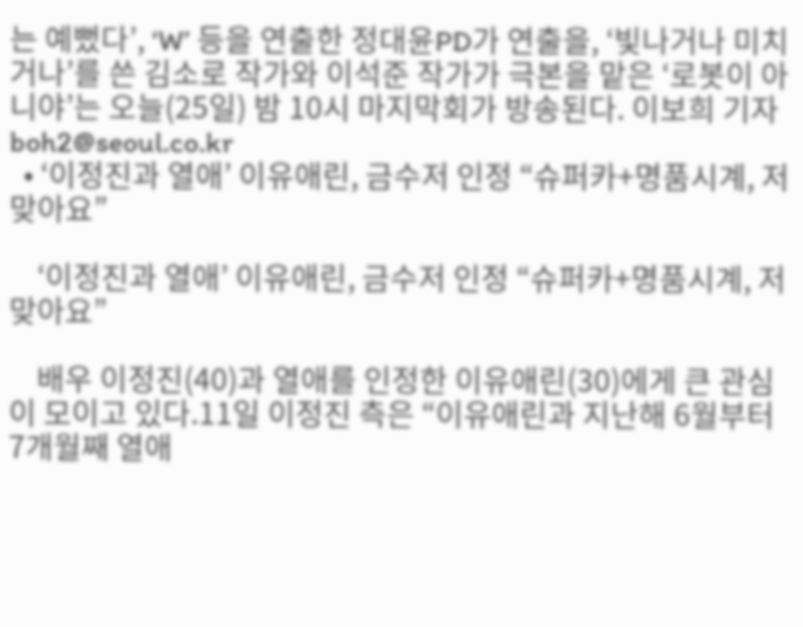는 예뻤다’, ‘W’ 등을 연출한 정대윤PD가 연출을, ‘빛나거나 미치거나’를 쓴 김소로 작가와 이석준 작가가 극본을 맡은 ‘로봇이 아니야’는 오늘(25일) 밤 10시 마지막회가 방송된다. 이보희 기자 boh2@seoul.co.kr
  • ‘이정진과 열애’ 이유애린, 금수저 인정 “슈퍼카+명품시계, 저 맞아요”

    ‘이정진과 열애’ 이유애린, 금수저 인정 “슈퍼카+명품시계, 저 맞아요”

    배우 이정진(40)과 열애를 인정한 이유애린(30)에게 큰 관심이 모이고 있다.11일 이정진 측은 “이유애린과 지난해 6월부터 7개월째 열애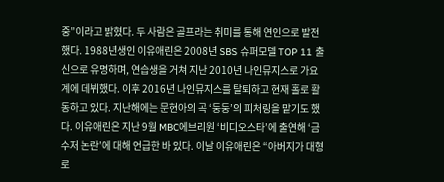중”이라고 밝혔다. 두 사람은 골프라는 취미를 통해 연인으로 발전했다. 1988년생인 이유애린은 2008년 SBS 슈퍼모델 TOP 11 출신으로 유명하며, 연습생을 거쳐 지난 2010년 나인뮤지스로 가요계에 데뷔했다. 이후 2016년 나인뮤지스를 탈퇴하고 현재 홀로 활동하고 있다. 지난해에는 문현아의 곡 ‘둥둥’의 피처링을 맡기도 했다. 이유애린은 지난 9월 MBC에브리원 ‘비디오스타’에 출연해 ‘금수저 논란’에 대해 언급한 바 있다. 이날 이유애린은 “아버지가 대형 로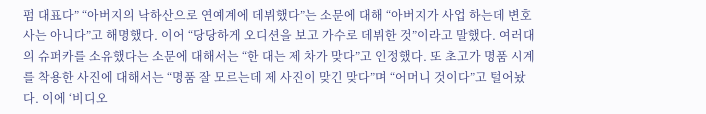펌 대표다” “아버지의 낙하산으로 연예계에 데뷔했다”는 소문에 대해 “아버지가 사업 하는데 변호사는 아니다”고 해명했다. 이어 “당당하게 오디션을 보고 가수로 데뷔한 것”이라고 말했다. 여러대의 슈퍼카를 소유했다는 소문에 대해서는 “한 대는 제 차가 맞다”고 인정했다. 또 초고가 명품 시계를 착용한 사진에 대해서는 “명품 잘 모르는데 제 사진이 맞긴 맞다”며 “어머니 것이다”고 털어놨다. 이에 ‘비디오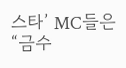스타’ MC들은 “금수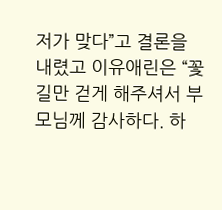저가 맞다”고 결론을 내렸고 이유애린은 “꽃길만 걷게 해주셔서 부모님께 감사하다. 하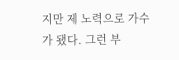지만 제 노력으로 가수가 됐다. 그런 부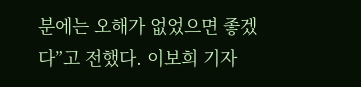분에는 오해가 없었으면 좋겠다”고 전했다. 이보희 기자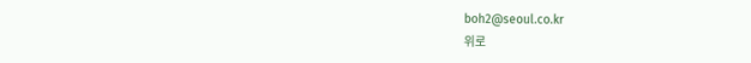boh2@seoul.co.kr
위로